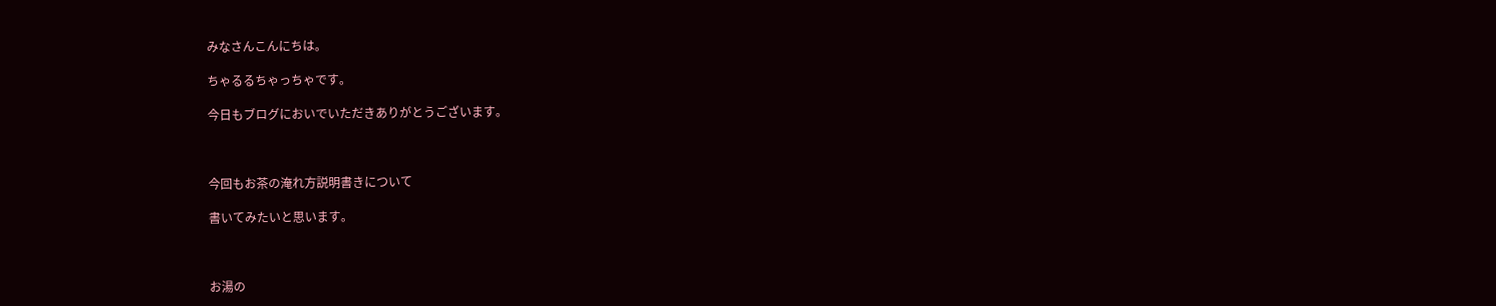みなさんこんにちは。

ちゃるるちゃっちゃです。

今日もブログにおいでいただきありがとうございます。



今回もお茶の淹れ方説明書きについて

書いてみたいと思います。



お湯の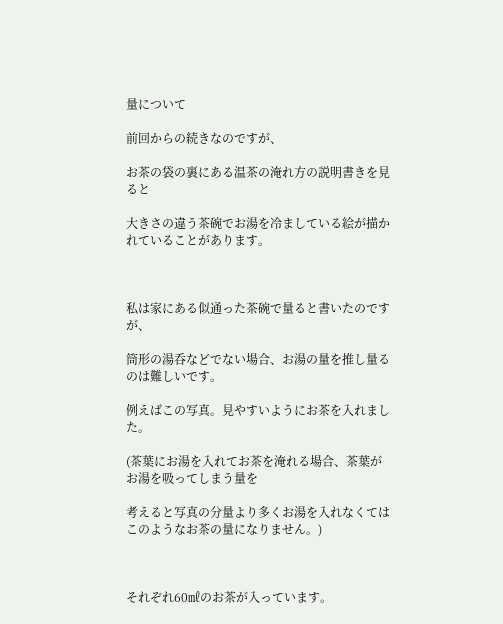量について

前回からの続きなのですが、

お茶の袋の裏にある温茶の淹れ方の説明書きを見ると

大きさの違う茶碗でお湯を冷ましている絵が描かれていることがあります。



私は家にある似通った茶碗で量ると書いたのですが、

筒形の湯呑などでない場合、お湯の量を推し量るのは難しいです。

例えばこの写真。見やすいようにお茶を入れました。

(茶葉にお湯を入れてお茶を淹れる場合、茶葉がお湯を吸ってしまう量を

考えると写真の分量より多くお湯を入れなくてはこのようなお茶の量になりません。)



それぞれ60㎖のお茶が入っています。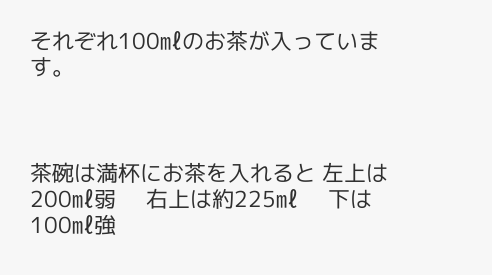それぞれ100㎖のお茶が入っています。



茶碗は満杯にお茶を入れると 左上は200㎖弱     右上は約225㎖     下は100㎖強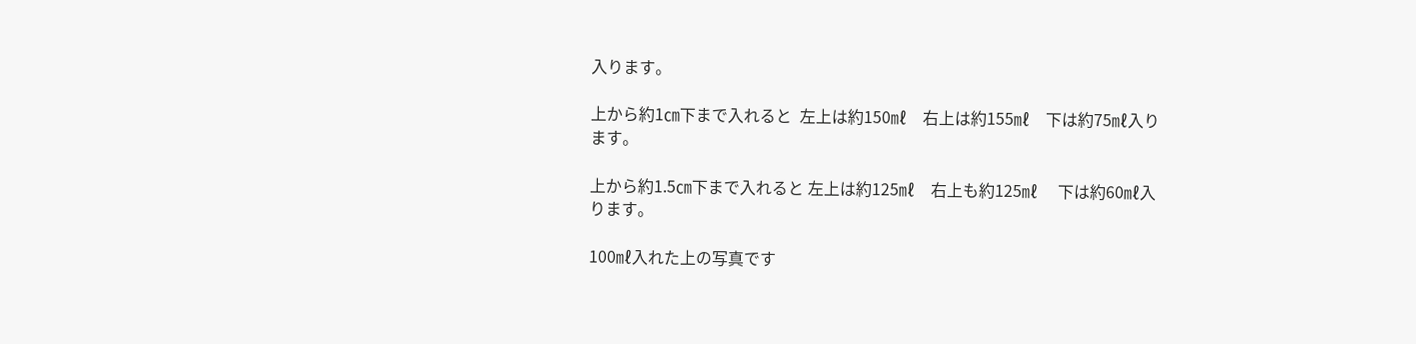入ります。

上から約1㎝下まで入れると  左上は約150㎖    右上は約155㎖    下は約75㎖入ります。

上から約1.5㎝下まで入れると 左上は約125㎖    右上も約125㎖     下は約60㎖入ります。

100㎖入れた上の写真です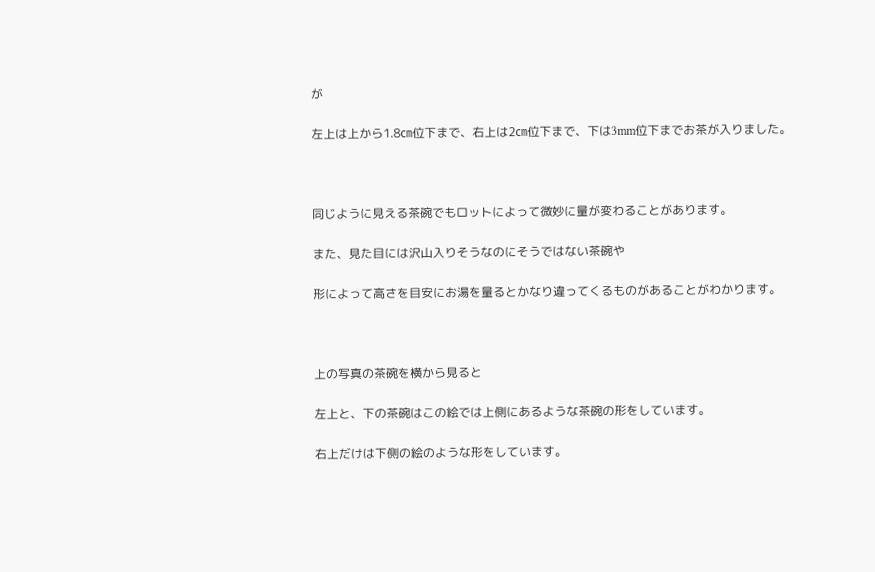が

左上は上から1.8㎝位下まで、右上は2㎝位下まで、下は3mm位下までお茶が入りました。



同じように見える茶碗でもロットによって微妙に量が変わることがあります。

また、見た目には沢山入りそうなのにそうではない茶碗や

形によって高さを目安にお湯を量るとかなり違ってくるものがあることがわかります。



上の写真の茶碗を横から見ると

左上と、下の茶碗はこの絵では上側にあるような茶碗の形をしています。

右上だけは下側の絵のような形をしています。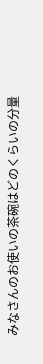みなさんのお使いの茶碗はどのくらいの分量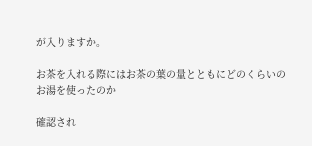が入りますか。

お茶を入れる際にはお茶の葉の量とともにどのくらいのお湯を使ったのか

確認され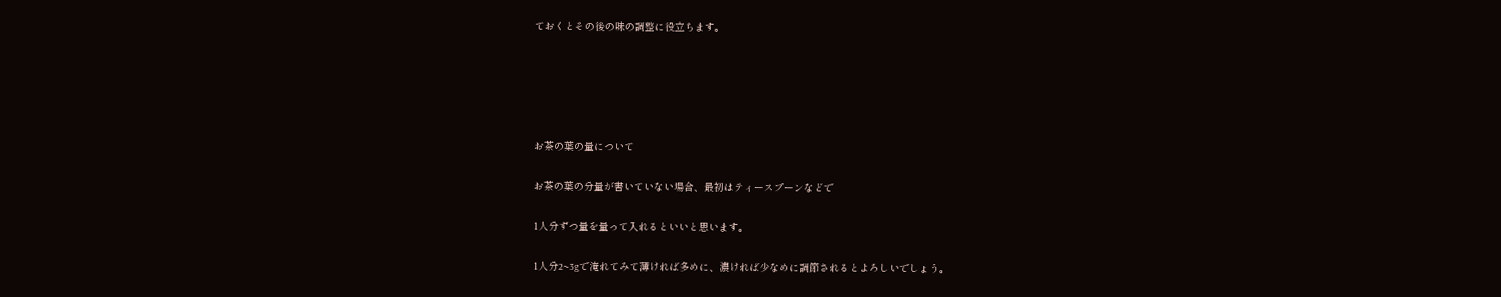ておくとその後の味の調整に役立ちます。





お茶の葉の量について

お茶の葉の分量が書いていない場合、最初はティースプーンなどで

1人分ずつ量を量って入れるといいと思います。

1人分2~3gで淹れてみて薄ければ多めに、濃ければ少なめに調節されるとよろしいでしょう。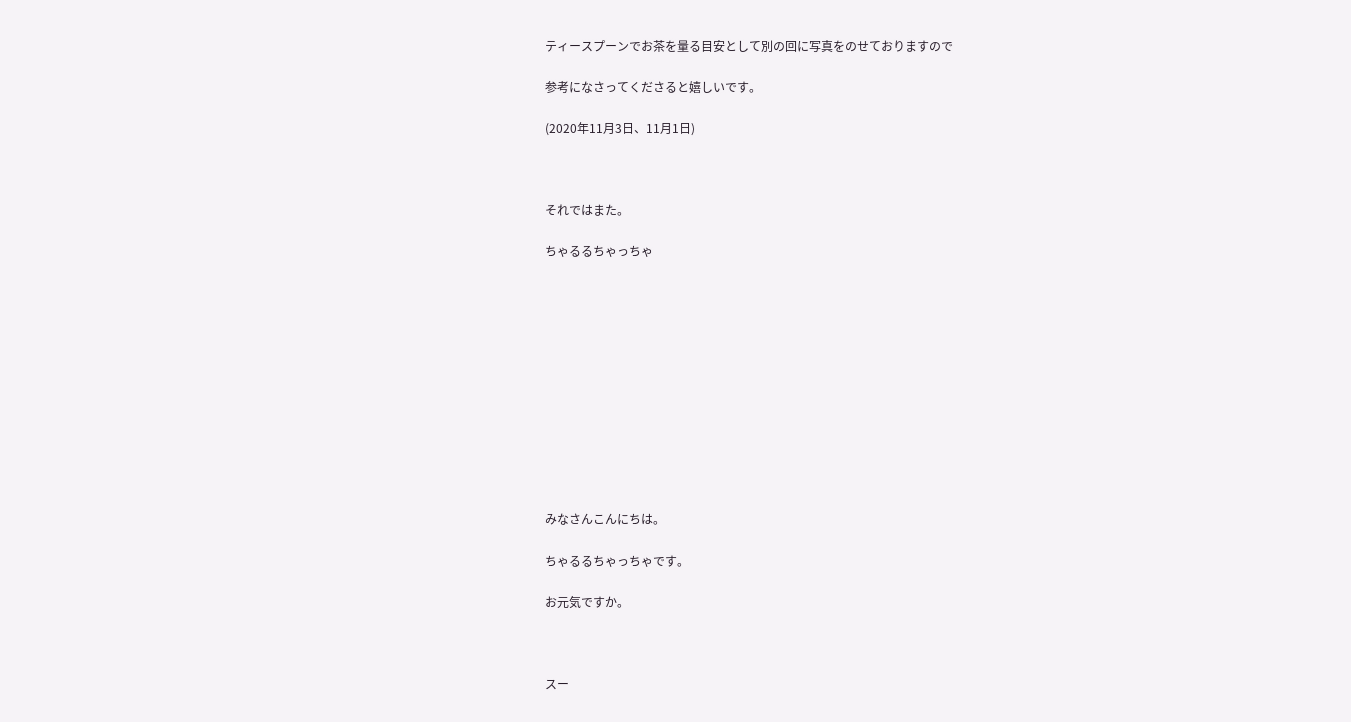ティースプーンでお茶を量る目安として別の回に写真をのせておりますので

参考になさってくださると嬉しいです。

(2020年11月3日、11月1日)



それではまた。

ちゃるるちゃっちゃ












みなさんこんにちは。

ちゃるるちゃっちゃです。

お元気ですか。



スー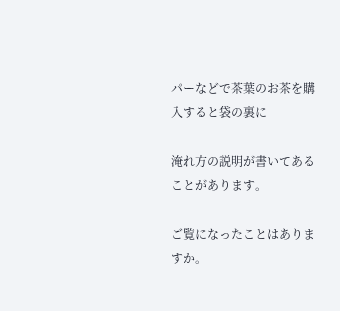パーなどで茶葉のお茶を購入すると袋の裏に

淹れ方の説明が書いてあることがあります。

ご覧になったことはありますか。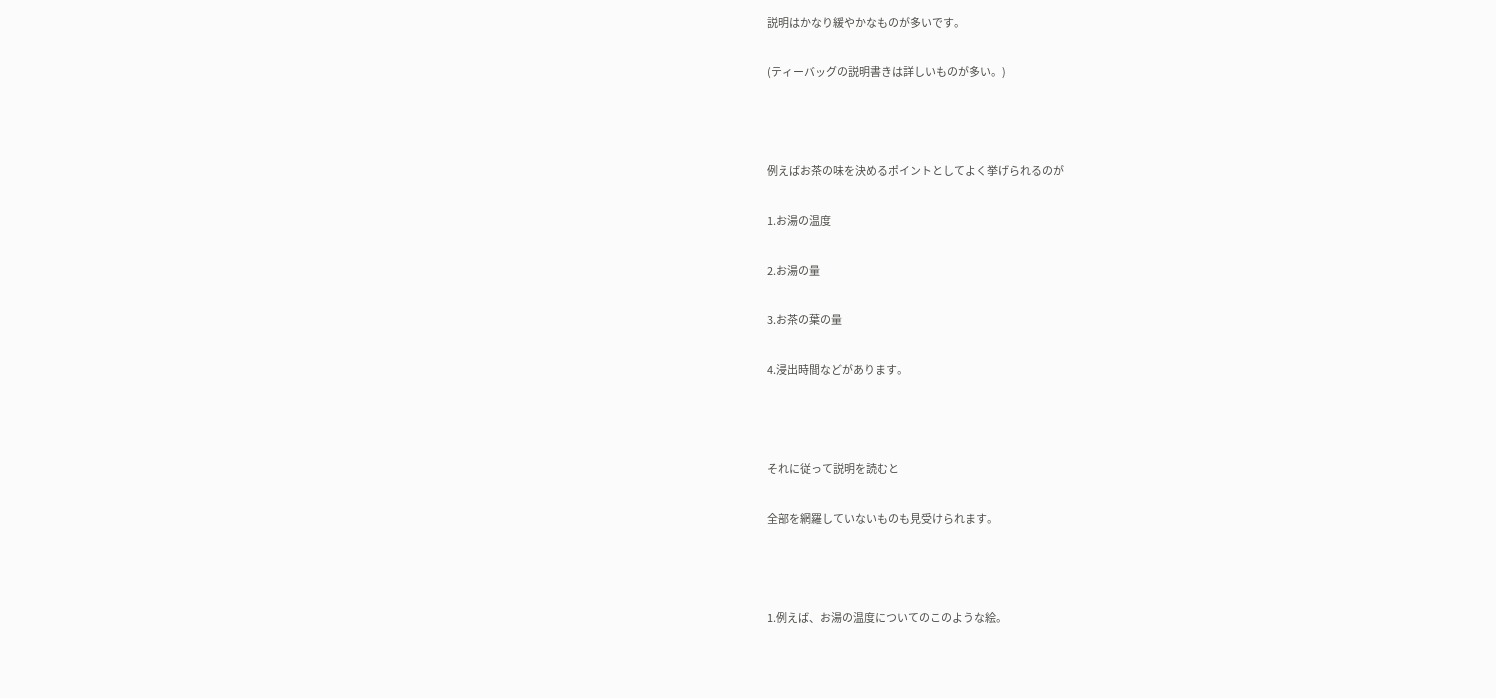説明はかなり緩やかなものが多いです。

(ティーバッグの説明書きは詳しいものが多い。)



例えばお茶の味を決めるポイントとしてよく挙げられるのが

1.お湯の温度

2.お湯の量

3.お茶の葉の量

4.浸出時間などがあります。



それに従って説明を読むと

全部を網羅していないものも見受けられます。



1.例えば、お湯の温度についてのこのような絵。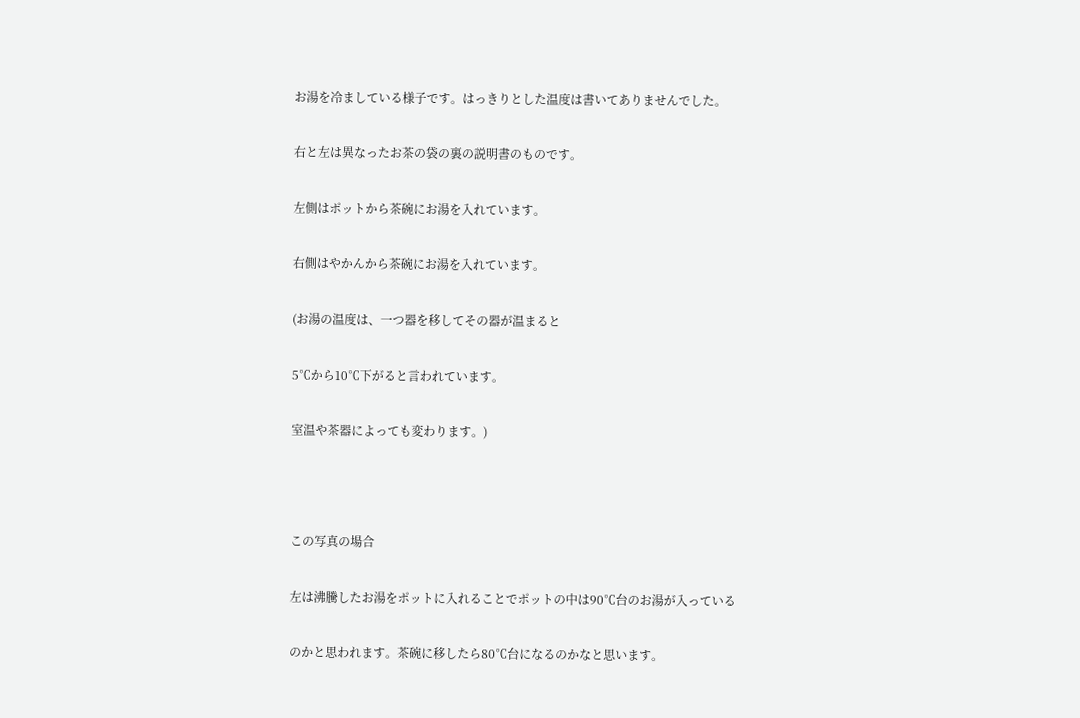お湯を冷ましている様子です。はっきりとした温度は書いてありませんでした。

右と左は異なったお茶の袋の裏の説明書のものです。

左側はポットから茶碗にお湯を入れています。

右側はやかんから茶碗にお湯を入れています。

(お湯の温度は、一つ器を移してその器が温まると

5℃から10℃下がると言われています。

室温や茶器によっても変わります。)



この写真の場合

左は沸騰したお湯をポットに入れることでポットの中は90℃台のお湯が入っている

のかと思われます。茶碗に移したら80℃台になるのかなと思います。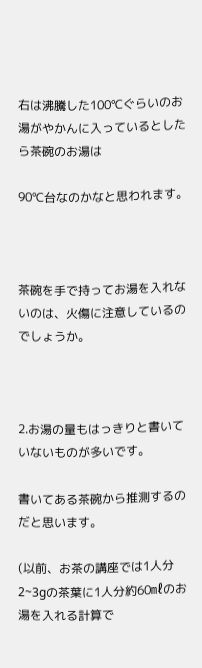右は沸騰した100℃ぐらいのお湯がやかんに入っているとしたら茶碗のお湯は

90℃台なのかなと思われます。



茶碗を手で持ってお湯を入れないのは、火傷に注意しているのでしょうか。



2.お湯の量もはっきりと書いていないものが多いです。

書いてある茶碗から推測するのだと思います。

(以前、お茶の講座では1人分2~3gの茶葉に1人分約60㎖のお湯を入れる計算で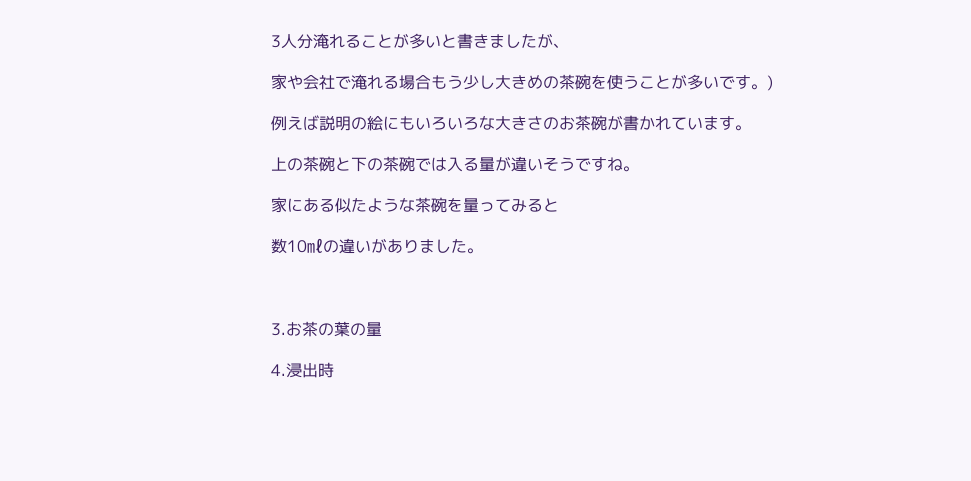3人分淹れることが多いと書きましたが、

家や会社で淹れる場合もう少し大きめの茶碗を使うことが多いです。)

例えば説明の絵にもいろいろな大きさのお茶碗が書かれています。

上の茶碗と下の茶碗では入る量が違いそうですね。

家にある似たような茶碗を量ってみると

数10㎖の違いがありました。



3.お茶の葉の量

4.浸出時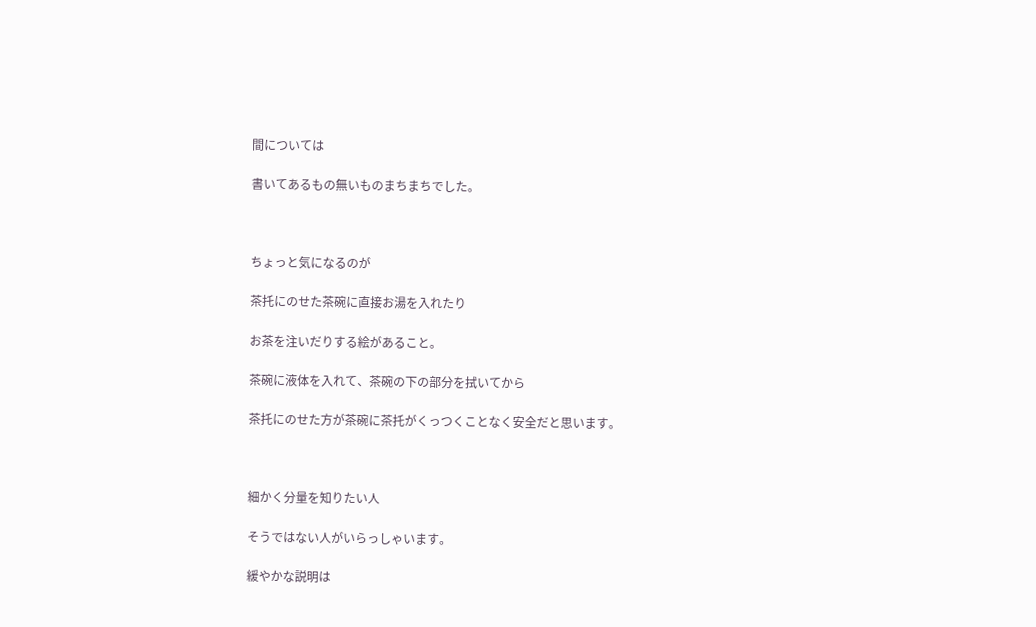間については

書いてあるもの無いものまちまちでした。



ちょっと気になるのが

茶托にのせた茶碗に直接お湯を入れたり

お茶を注いだりする絵があること。

茶碗に液体を入れて、茶碗の下の部分を拭いてから

茶托にのせた方が茶碗に茶托がくっつくことなく安全だと思います。



細かく分量を知りたい人

そうではない人がいらっしゃいます。

緩やかな説明は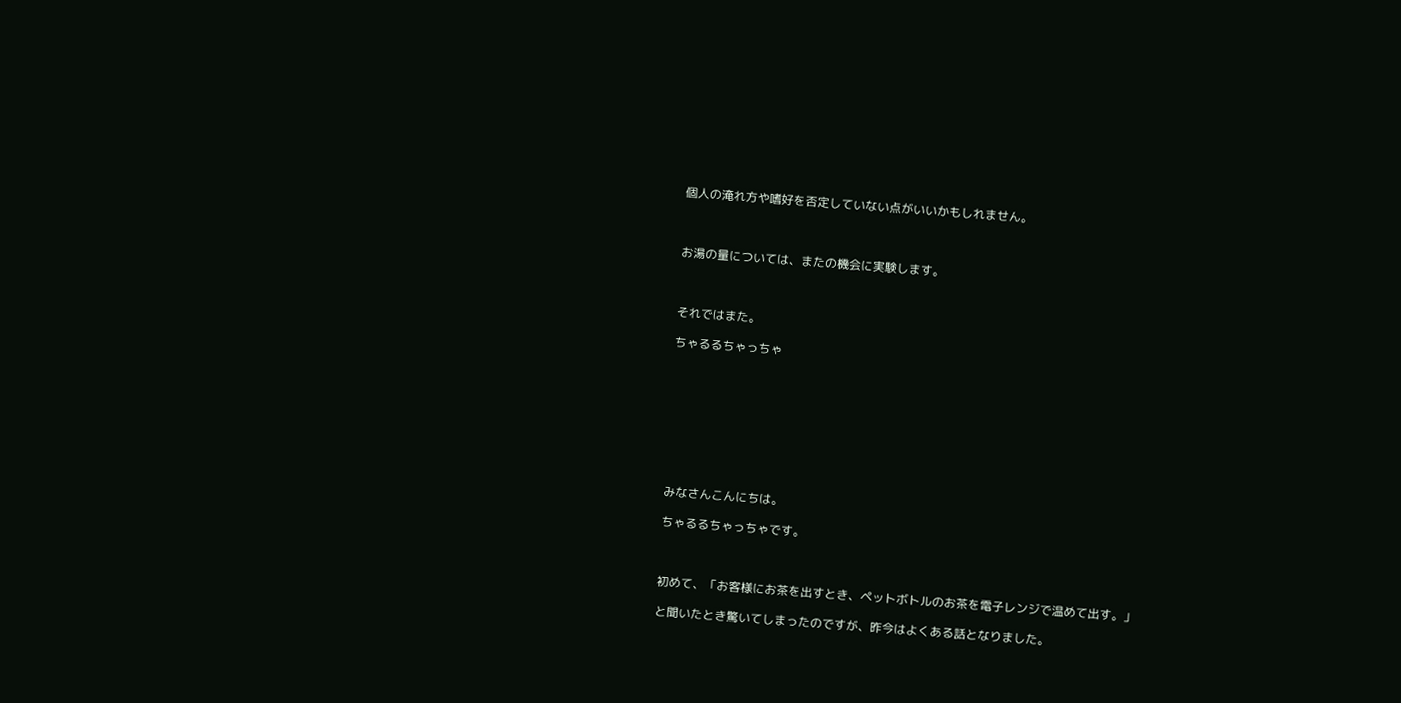個人の淹れ方や嗜好を否定していない点がいいかもしれません。



お湯の量については、またの機会に実験します。



それではまた。

ちゃるるちゃっちゃ









みなさんこんにちは。

ちゃるるちゃっちゃです。



初めて、「お客様にお茶を出すとき、ペットボトルのお茶を電子レンジで温めて出す。」

と聞いたとき驚いてしまったのですが、昨今はよくある話となりました。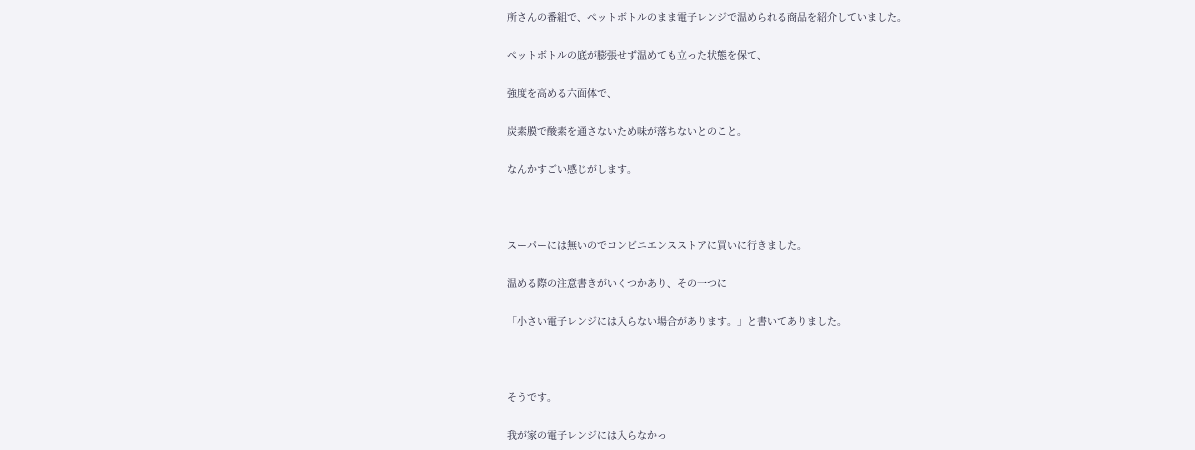所さんの番組で、ペットボトルのまま電子レンジで温められる商品を紹介していました。

ペットボトルの底が膨張せず温めても立った状態を保て、

強度を高める六面体で、

炭素膜で酸素を通さないため味が落ちないとのこと。

なんかすごい感じがします。



スーパーには無いのでコンビニエンスストアに買いに行きました。

温める際の注意書きがいくつかあり、その一つに

「小さい電子レンジには入らない場合があります。」と書いてありました。



そうです。

我が家の電子レンジには入らなかっ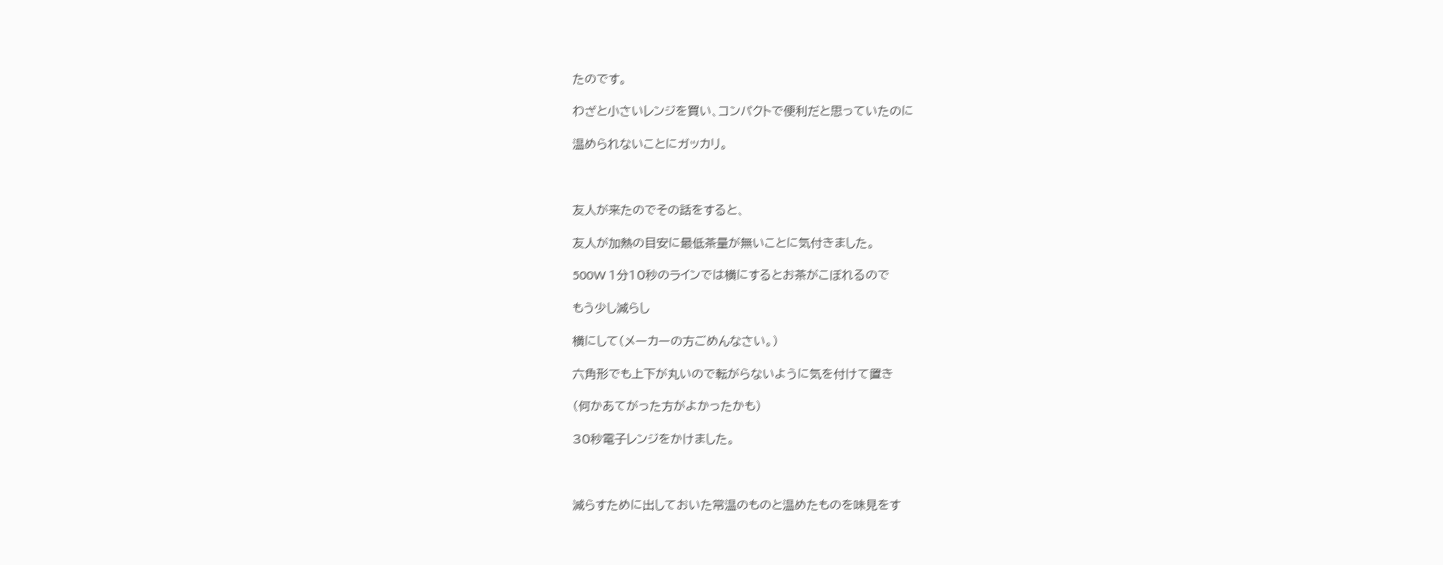たのです。

わざと小さいレンジを買い、コンパクトで便利だと思っていたのに

温められないことにガッカリ。



友人が来たのでその話をすると、

友人が加熱の目安に最低茶量が無いことに気付きました。

500W 1分10秒のラインでは横にするとお茶がこぼれるので

もう少し減らし

横にして(メーカーの方ごめんなさい。)

六角形でも上下が丸いので転がらないように気を付けて置き

(何かあてがった方がよかったかも)

30秒電子レンジをかけました。



減らすために出しておいた常温のものと温めたものを味見をす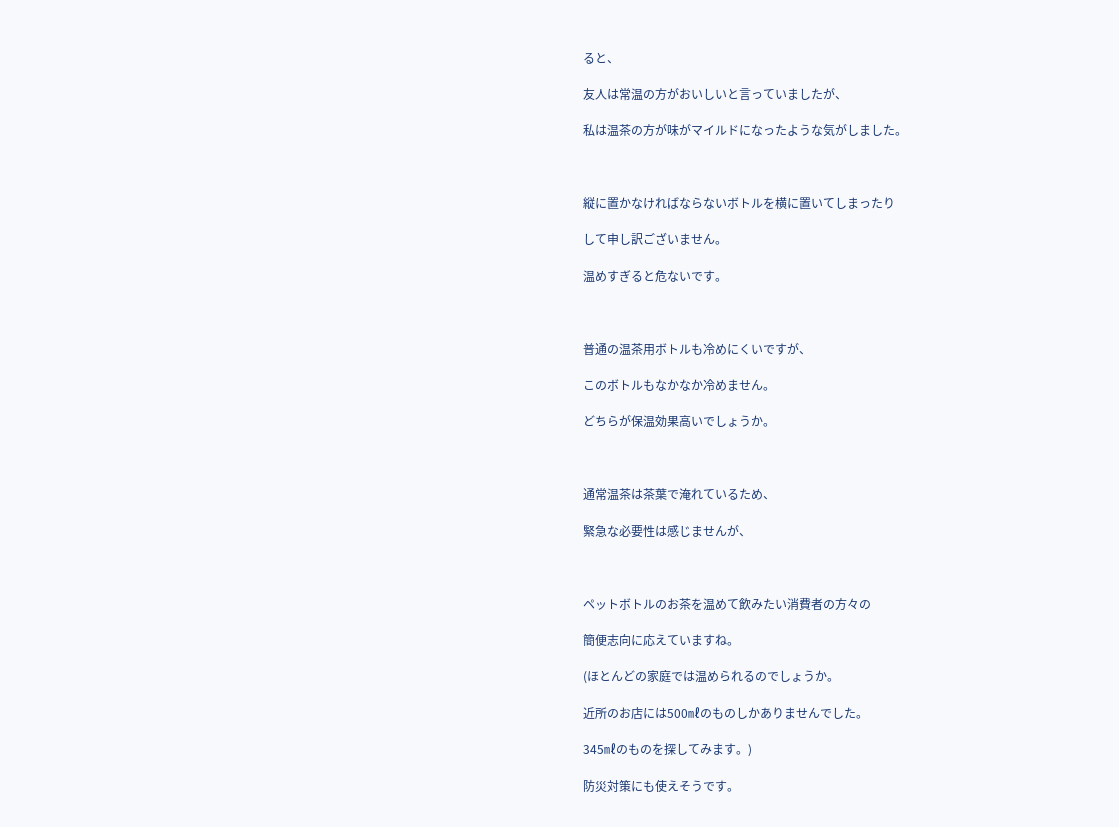ると、

友人は常温の方がおいしいと言っていましたが、

私は温茶の方が味がマイルドになったような気がしました。



縦に置かなければならないボトルを横に置いてしまったり

して申し訳ございません。

温めすぎると危ないです。



普通の温茶用ボトルも冷めにくいですが、

このボトルもなかなか冷めません。

どちらが保温効果高いでしょうか。



通常温茶は茶葉で淹れているため、

緊急な必要性は感じませんが、



ペットボトルのお茶を温めて飲みたい消費者の方々の

簡便志向に応えていますね。

(ほとんどの家庭では温められるのでしょうか。

近所のお店には500㎖のものしかありませんでした。

345㎖のものを探してみます。)

防災対策にも使えそうです。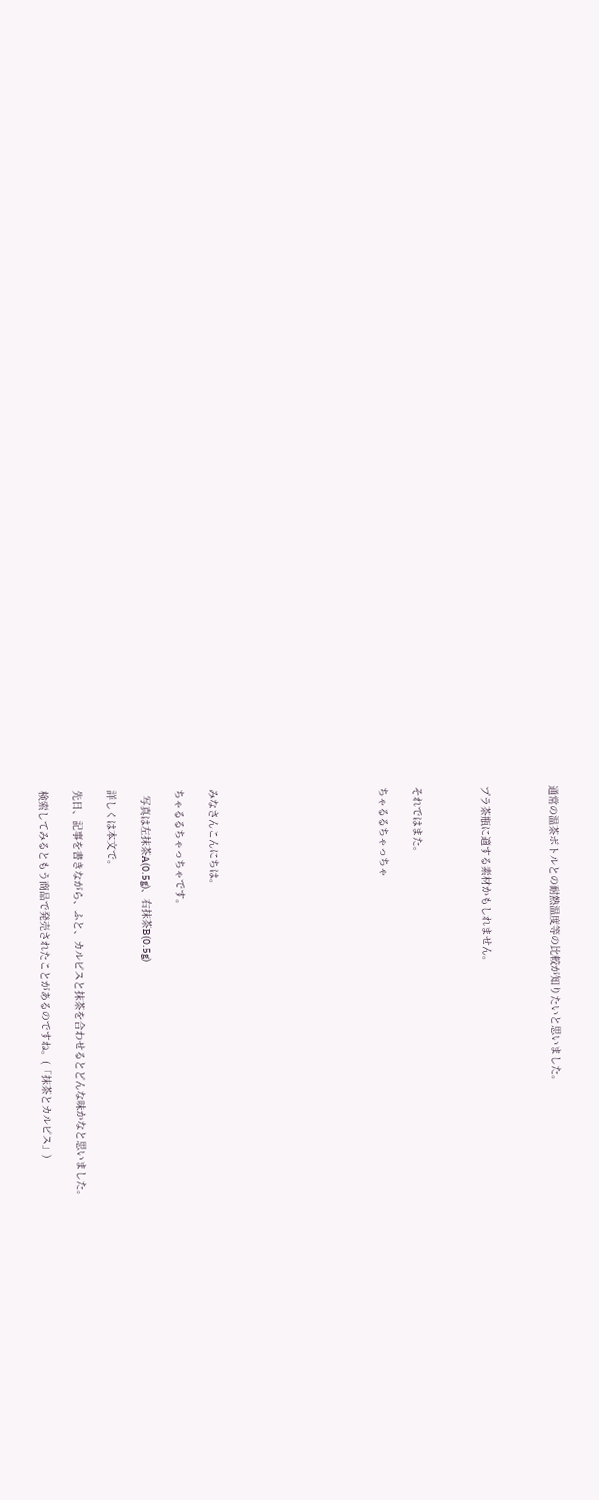通常の温茶ボトルとの耐熱温度等の比較が知りたいと思いました。



プラ茶瓶に適する素材かもしれません。



それではまた。

ちゃるるちゃっちゃ









みなさんこんにちは。

ちゃるるちゃっちゃです。

  写真は左抹茶A(0.5g)、右抹茶B(0.5g)

詳しくは本文で。

先日、記事を書きながら、ふと、カルピスと抹茶を合わせるとどんな味かなと思いました。

検索してみるともう商品で発売されたことがあるのですね。(「抹茶とカルピス」)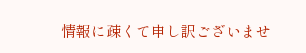情報に疎くて申し訳ございませ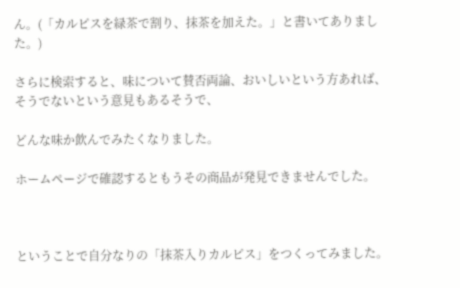ん。(「カルピスを緑茶で割り、抹茶を加えた。」と書いてありました。)

さらに検索すると、味について賛否両論、おいしいという方あれば、そうでないという意見もあるそうで、

どんな味か飲んでみたくなりました。

ホームページで確認するともうその商品が発見できませんでした。



ということで自分なりの「抹茶入りカルピス」をつくってみました。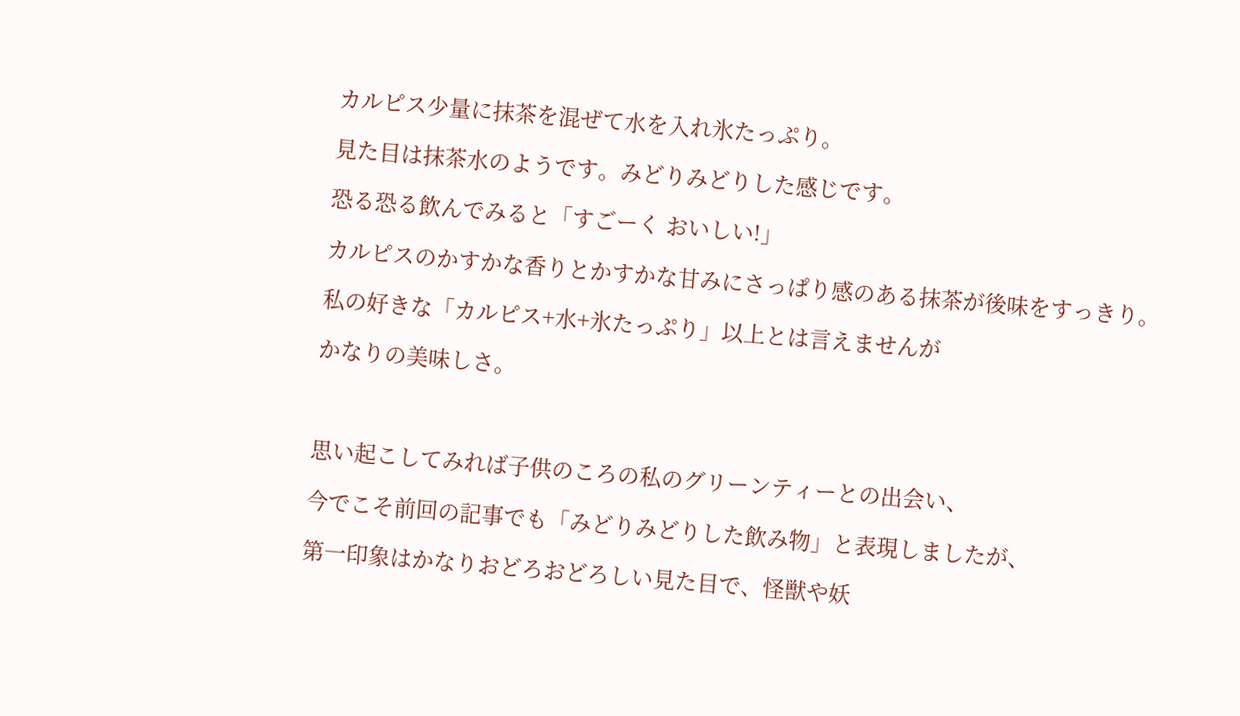カルピス少量に抹茶を混ぜて水を入れ氷たっぷり。

見た目は抹茶水のようです。みどりみどりした感じです。

恐る恐る飲んでみると「すごーく おいしい!」

カルピスのかすかな香りとかすかな甘みにさっぱり感のある抹茶が後味をすっきり。

私の好きな「カルピス+水+氷たっぷり」以上とは言えませんが

かなりの美味しさ。



思い起こしてみれば子供のころの私のグリーンティーとの出会い、

今でこそ前回の記事でも「みどりみどりした飲み物」と表現しましたが、

第一印象はかなりおどろおどろしい見た目で、怪獣や妖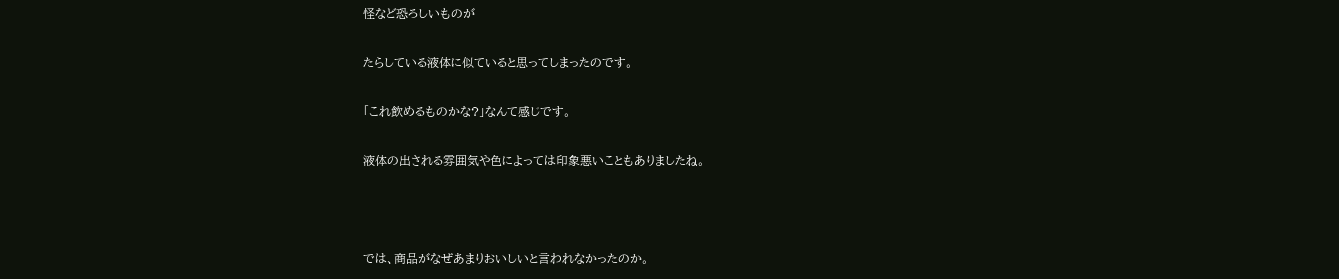怪など恐ろしいものが

たらしている液体に似ていると思ってしまったのです。

「これ飲めるものかな?」なんて感じです。

液体の出される雰囲気や色によっては印象悪いこともありましたね。



では、商品がなぜあまりおいしいと言われなかったのか。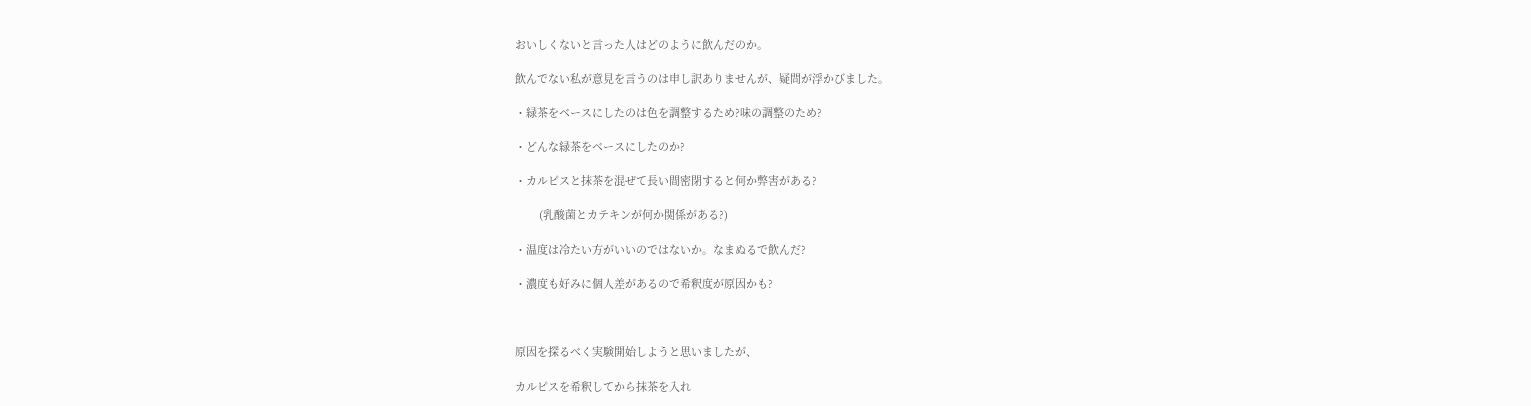おいしくないと言った人はどのように飲んだのか。

飲んでない私が意見を言うのは申し訳ありませんが、疑問が浮かびました。

・緑茶をベースにしたのは色を調整するため?味の調整のため?

・どんな緑茶をベースにしたのか?

・カルピスと抹茶を混ぜて長い間密閉すると何か弊害がある?

        (乳酸菌とカテキンが何か関係がある?)

・温度は冷たい方がいいのではないか。なまぬるで飲んだ?

・濃度も好みに個人差があるので希釈度が原因かも?



原因を探るべく実験開始しようと思いましたが、

カルピスを希釈してから抹茶を入れ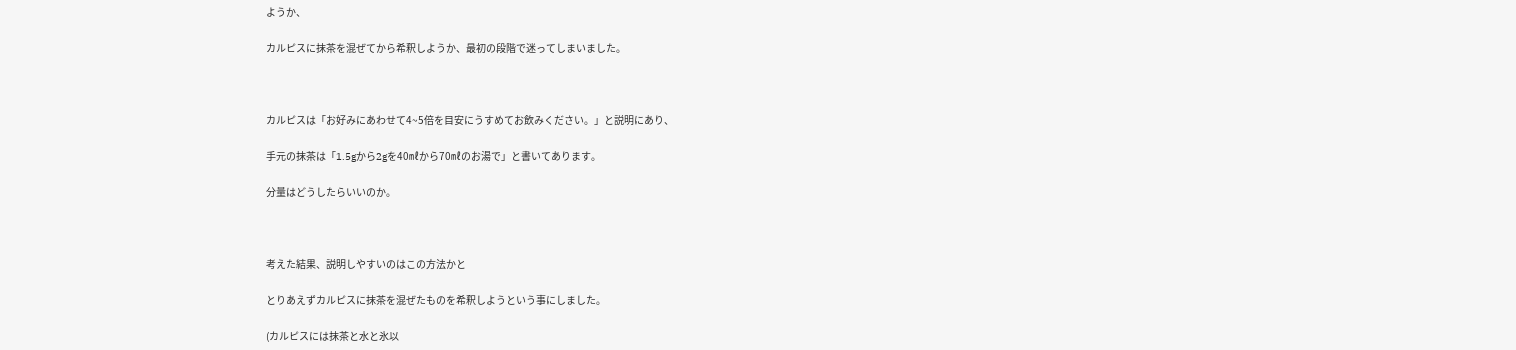ようか、

カルピスに抹茶を混ぜてから希釈しようか、最初の段階で迷ってしまいました。



カルピスは「お好みにあわせて4~5倍を目安にうすめてお飲みください。」と説明にあり、

手元の抹茶は「1.5gから2gを40㎖から70㎖のお湯で」と書いてあります。

分量はどうしたらいいのか。



考えた結果、説明しやすいのはこの方法かと

とりあえずカルピスに抹茶を混ぜたものを希釈しようという事にしました。

(カルピスには抹茶と水と氷以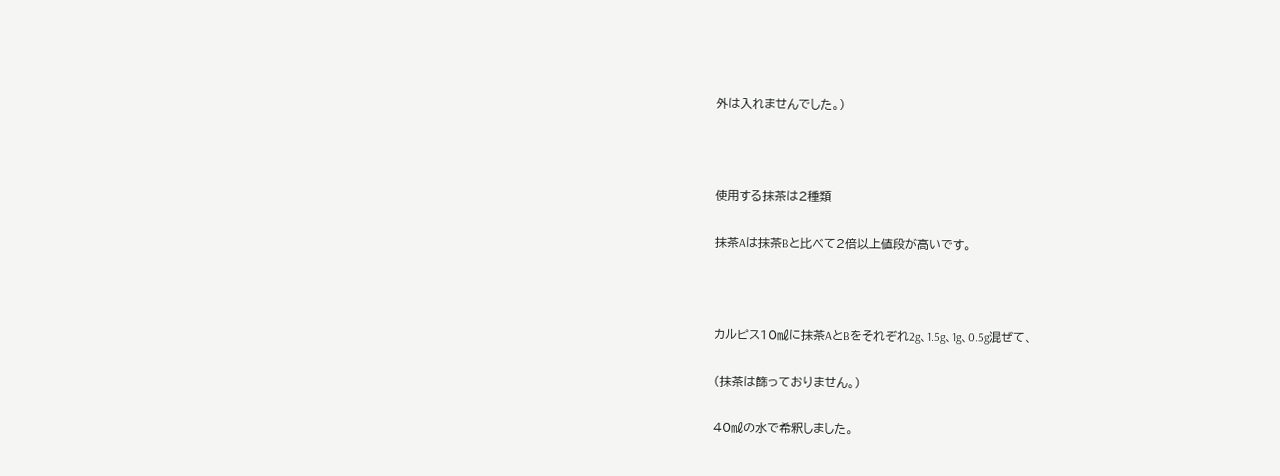外は入れませんでした。)



使用する抹茶は2種類

抹茶Aは抹茶Bと比べて2倍以上値段が高いです。



カルピス10㎖に抹茶AとBをそれぞれ2g、1.5g、1g、0.5g混ぜて、

(抹茶は篩っておりません。)

40㎖の水で希釈しました。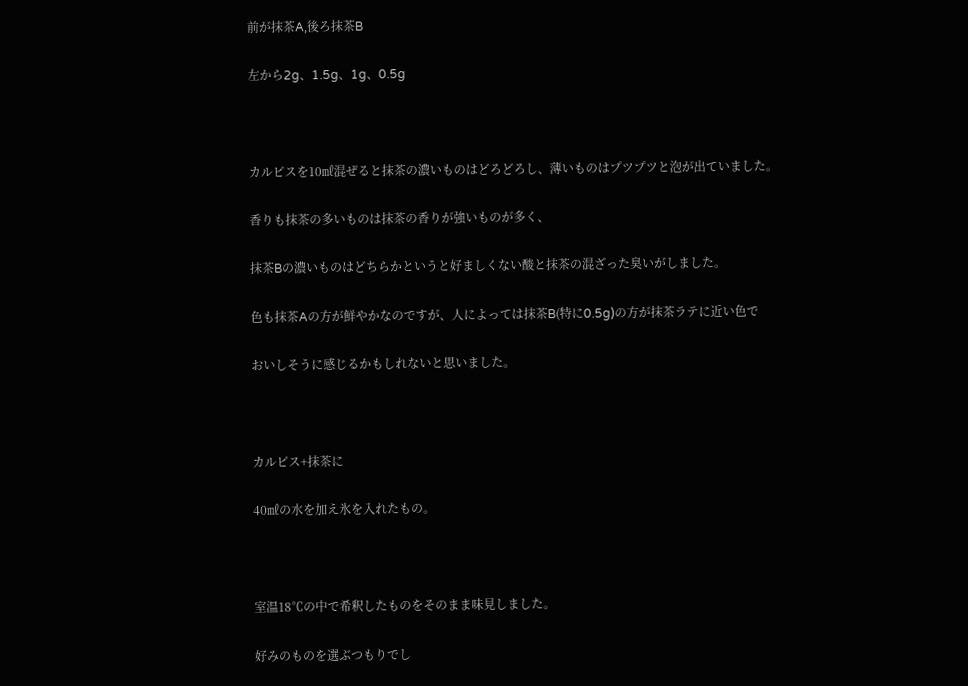前が抹茶A,後ろ抹茶B

左から2g、1.5g、1g、0.5g



カルピスを10㎖混ぜると抹茶の濃いものはどろどろし、薄いものはプツプツと泡が出ていました。

香りも抹茶の多いものは抹茶の香りが強いものが多く、

抹茶Bの濃いものはどちらかというと好ましくない酸と抹茶の混ざった臭いがしました。

色も抹茶Aの方が鮮やかなのですが、人によっては抹茶B(特に0.5g)の方が抹茶ラテに近い色で

おいしそうに感じるかもしれないと思いました。



カルピス+抹茶に

40㎖の水を加え氷を入れたもの。



室温18℃の中で希釈したものをそのまま味見しました。

好みのものを選ぶつもりでし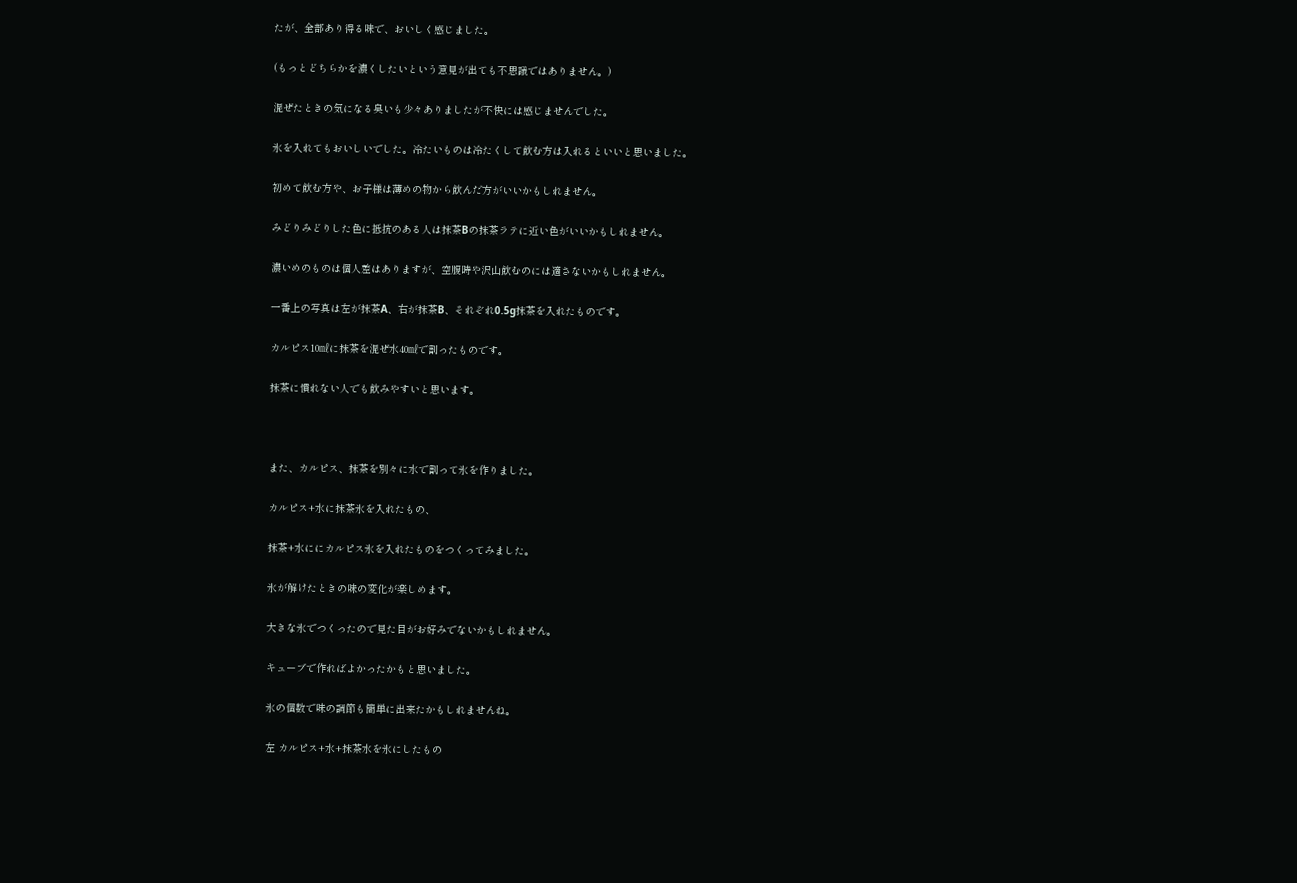たが、全部あり得る味で、おいしく感じました。

(もっとどちらかを濃くしたいという意見が出ても不思議ではありません。)

混ぜたときの気になる臭いも少々ありましたが不快には感じませんでした。

氷を入れてもおいしいでした。冷たいものは冷たくして飲む方は入れるといいと思いました。

初めて飲む方や、お子様は薄めの物から飲んだ方がいいかもしれません。

みどりみどりした色に抵抗のある人は抹茶Bの抹茶ラテに近い色がいいかもしれません。

濃いめのものは個人差はありますが、空腹時や沢山飲むのには適さないかもしれません。

一番上の写真は左が抹茶A、右が抹茶B、それぞれ0.5g抹茶を入れたものです。

カルピス10㎖に抹茶を混ぜ水40㎖で割ったものです。

抹茶に慣れない人でも飲みやすいと思います。



また、カルピス、抹茶を別々に水で割って氷を作りました。

カルピス+水に抹茶氷を入れたもの、

抹茶+水ににカルピス氷を入れたものをつくってみました。

氷が解けたときの味の変化が楽しめます。

大きな氷でつくったので見た目がお好みでないかもしれません。

キューブで作ればよかったかもと思いました。

氷の個数で味の調節も簡単に出来たかもしれませんね。

左 カルピス+水+抹茶水を氷にしたもの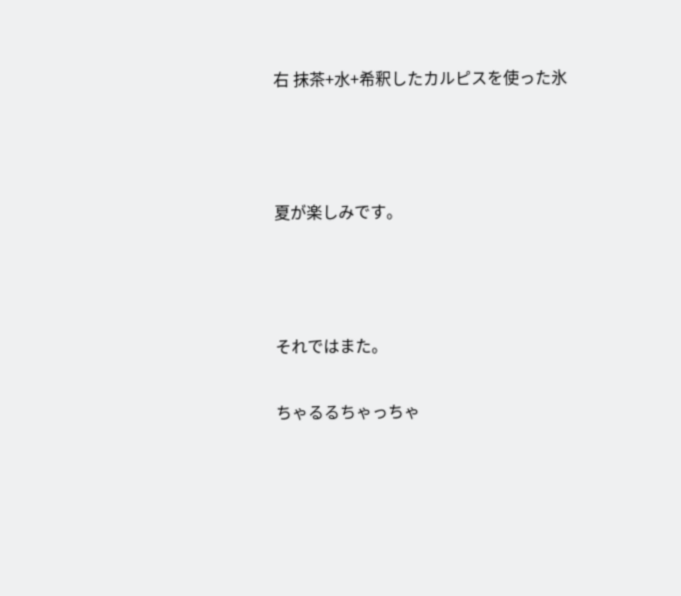右 抹茶+水+希釈したカルピスを使った氷



夏が楽しみです。



それではまた。

ちゃるるちゃっちゃ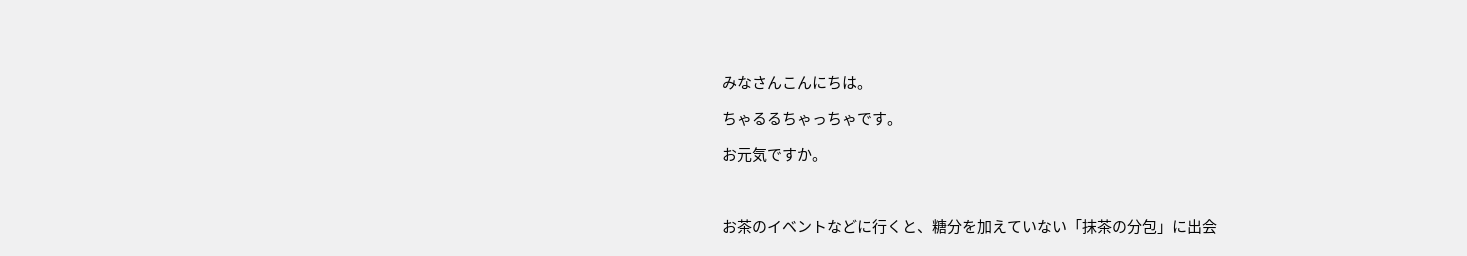みなさんこんにちは。

ちゃるるちゃっちゃです。

お元気ですか。



お茶のイベントなどに行くと、糖分を加えていない「抹茶の分包」に出会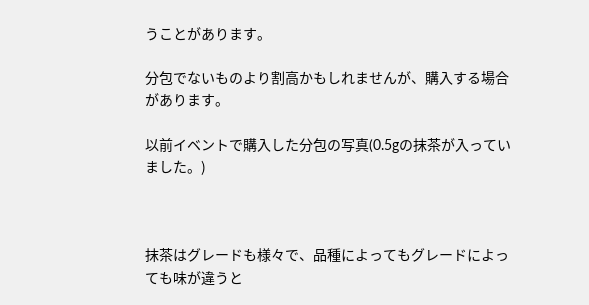うことがあります。

分包でないものより割高かもしれませんが、購入する場合があります。

以前イベントで購入した分包の写真(0.5gの抹茶が入っていました。)



抹茶はグレードも様々で、品種によってもグレードによっても味が違うと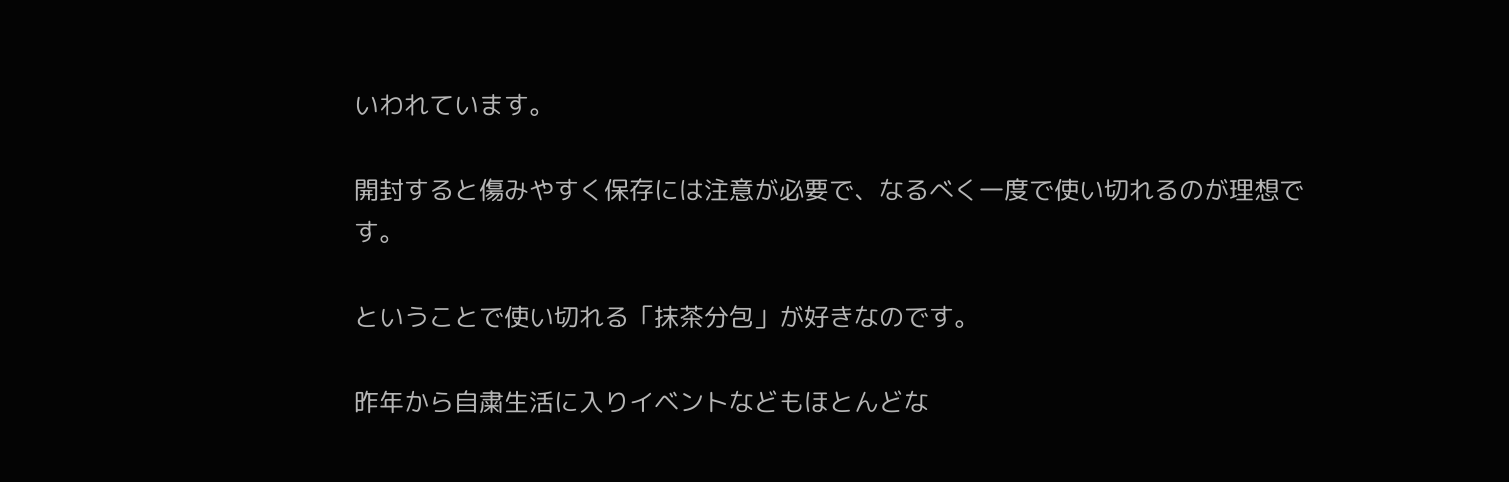いわれています。

開封すると傷みやすく保存には注意が必要で、なるべく一度で使い切れるのが理想です。

ということで使い切れる「抹茶分包」が好きなのです。

昨年から自粛生活に入りイベントなどもほとんどな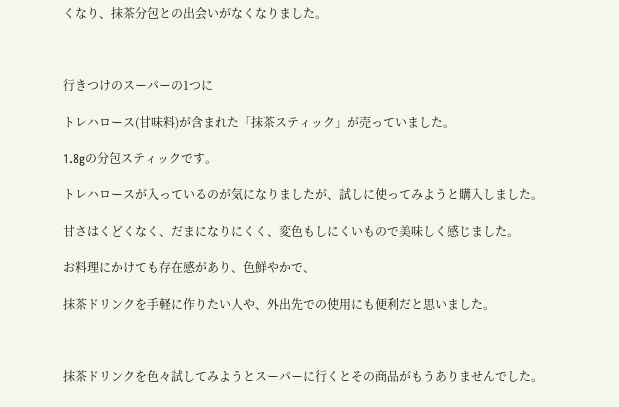くなり、抹茶分包との出会いがなくなりました。



行きつけのスーパーの1つに

トレハロース(甘味料)が含まれた「抹茶スティック」が売っていました。

1.8gの分包スティックです。

トレハロースが入っているのが気になりましたが、試しに使ってみようと購入しました。

甘さはくどくなく、だまになりにくく、変色もしにくいもので美味しく感じました。

お料理にかけても存在感があり、色鮮やかで、

抹茶ドリンクを手軽に作りたい人や、外出先での使用にも便利だと思いました。



抹茶ドリンクを色々試してみようとスーパーに行くとその商品がもうありませんでした。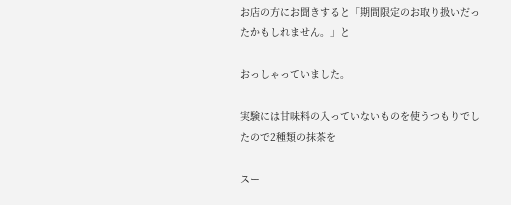お店の方にお聞きすると「期間限定のお取り扱いだったかもしれません。」と

おっしゃっていました。

実験には甘味料の入っていないものを使うつもりでしたので2種類の抹茶を

スー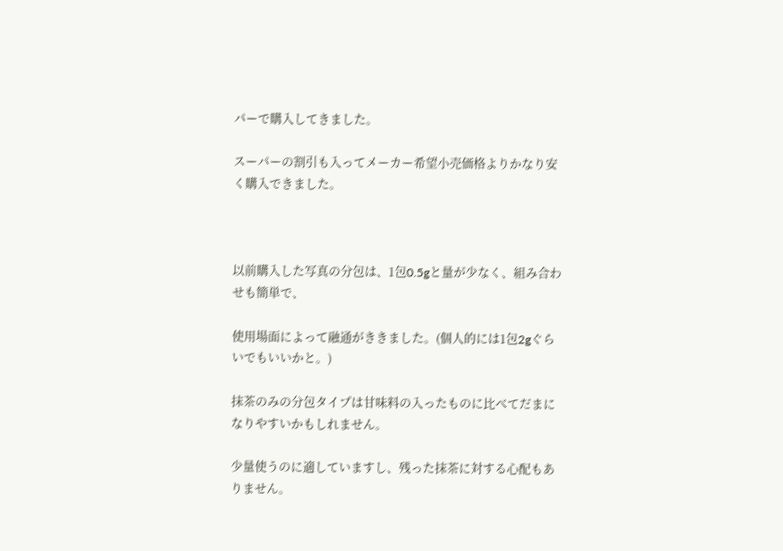パーで購入してきました。

スーパーの割引も入ってメーカー希望小売価格よりかなり安く購入できました。



以前購入した写真の分包は、1包0.5gと量が少なく、組み合わせも簡単で、

使用場面によって融通がききました。(個人的には1包2gぐらいでもいいかと。)

抹茶のみの分包タイプは甘味料の入ったものに比べてだまになりやすいかもしれません。

少量使うのに適していますし、残った抹茶に対する心配もありません。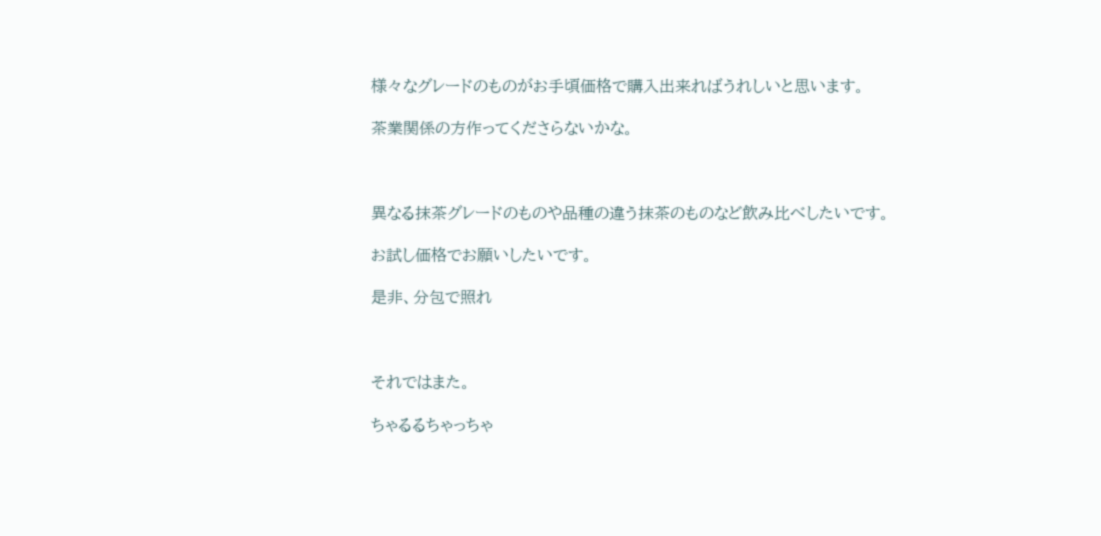様々なグレードのものがお手頃価格で購入出来ればうれしいと思います。

茶業関係の方作ってくださらないかな。



異なる抹茶グレードのものや品種の違う抹茶のものなど飲み比べしたいです。

お試し価格でお願いしたいです。

是非、分包で照れ



それではまた。

ちゃるるちゃっちゃ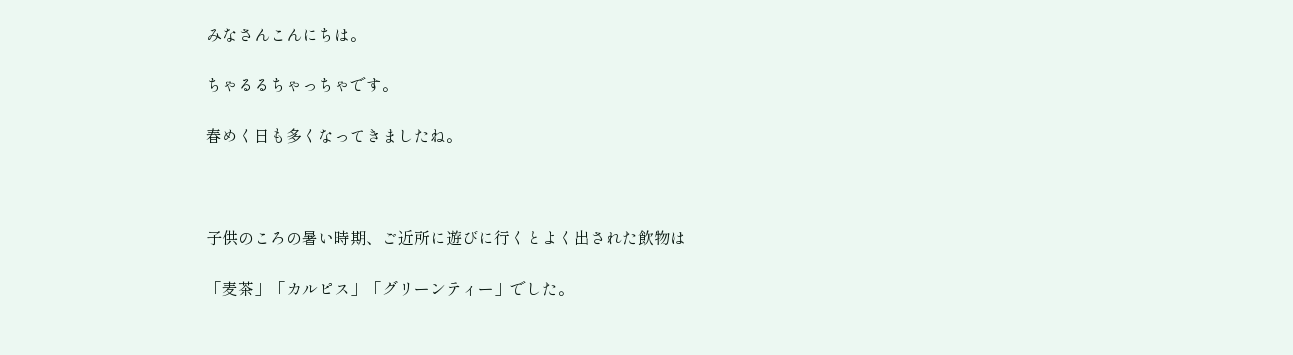みなさんこんにちは。

ちゃるるちゃっちゃです。

春めく日も多くなってきましたね。



子供のころの暑い時期、ご近所に遊びに行くとよく出された飲物は

「麦茶」「カルピス」「グリーンティー」でした。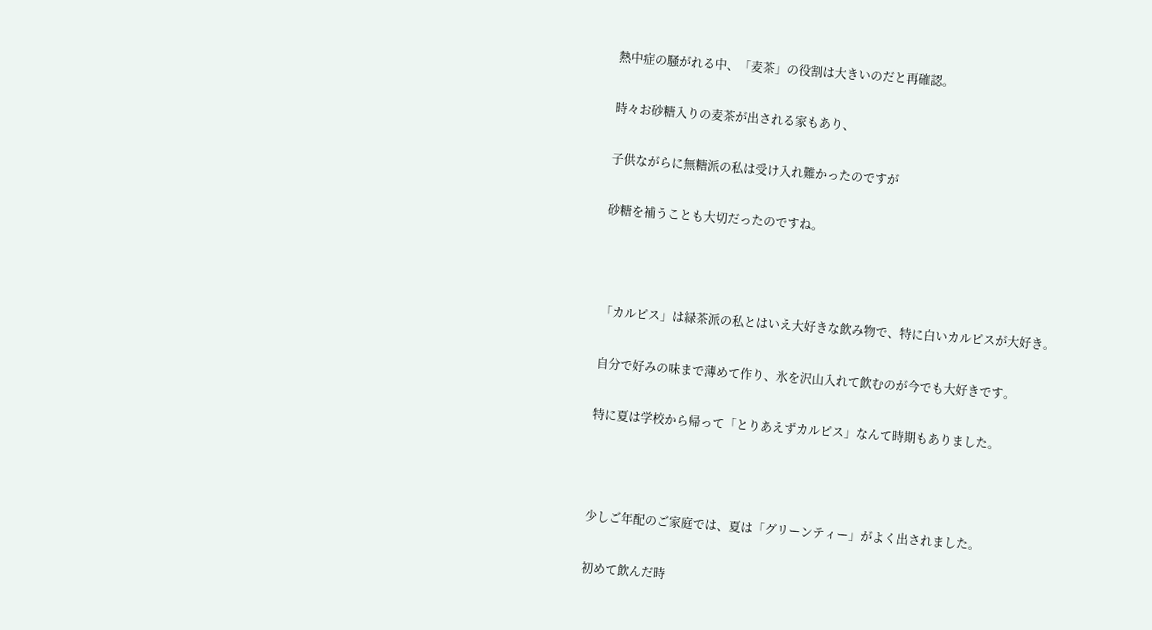熱中症の騒がれる中、「麦茶」の役割は大きいのだと再確認。

時々お砂糖入りの麦茶が出される家もあり、

子供ながらに無糖派の私は受け入れ難かったのですが

砂糖を補うことも大切だったのですね。



「カルピス」は緑茶派の私とはいえ大好きな飲み物で、特に白いカルピスが大好き。

自分で好みの味まで薄めて作り、氷を沢山入れて飲むのが今でも大好きです。

特に夏は学校から帰って「とりあえずカルピス」なんて時期もありました。



少しご年配のご家庭では、夏は「グリーンティー」がよく出されました。

初めて飲んだ時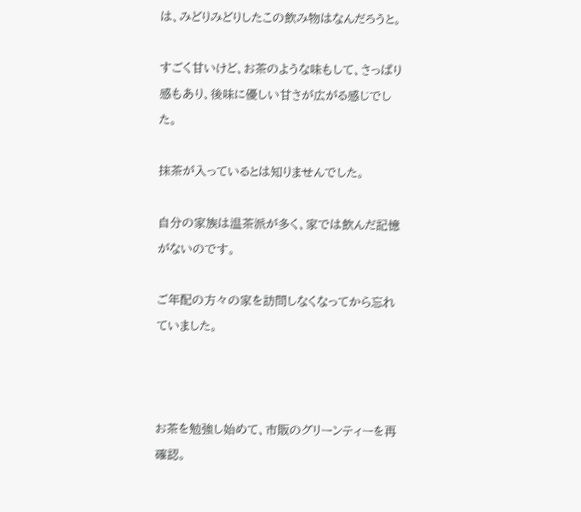は、みどりみどりしたこの飲み物はなんだろうと。

すごく甘いけど、お茶のような味もして、さっぱり感もあり、後味に優しい甘さが広がる感じでした。

抹茶が入っているとは知りませんでした。

自分の家族は温茶派が多く、家では飲んだ記憶がないのです。

ご年配の方々の家を訪問しなくなってから忘れていました。



お茶を勉強し始めて、市販のグリーンティーを再確認。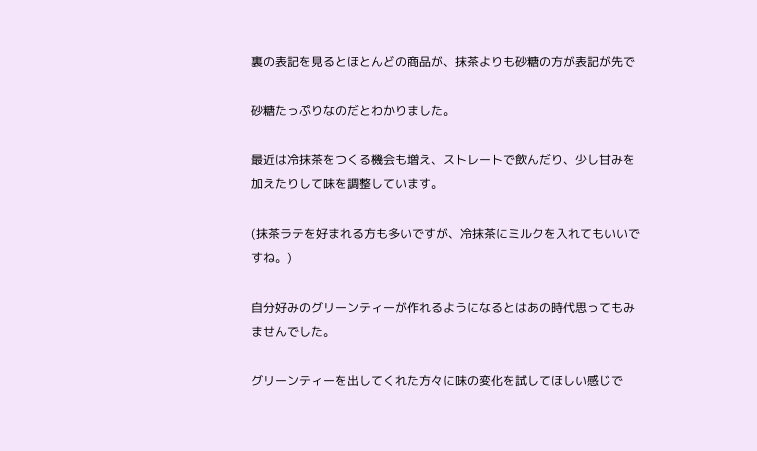裏の表記を見るとほとんどの商品が、抹茶よりも砂糖の方が表記が先で

砂糖たっぷりなのだとわかりました。

最近は冷抹茶をつくる機会も増え、ストレートで飲んだり、少し甘みを加えたりして味を調整しています。

(抹茶ラテを好まれる方も多いですが、冷抹茶にミルクを入れてもいいですね。)

自分好みのグリーンティーが作れるようになるとはあの時代思ってもみませんでした。

グリーンティーを出してくれた方々に味の変化を試してほしい感じで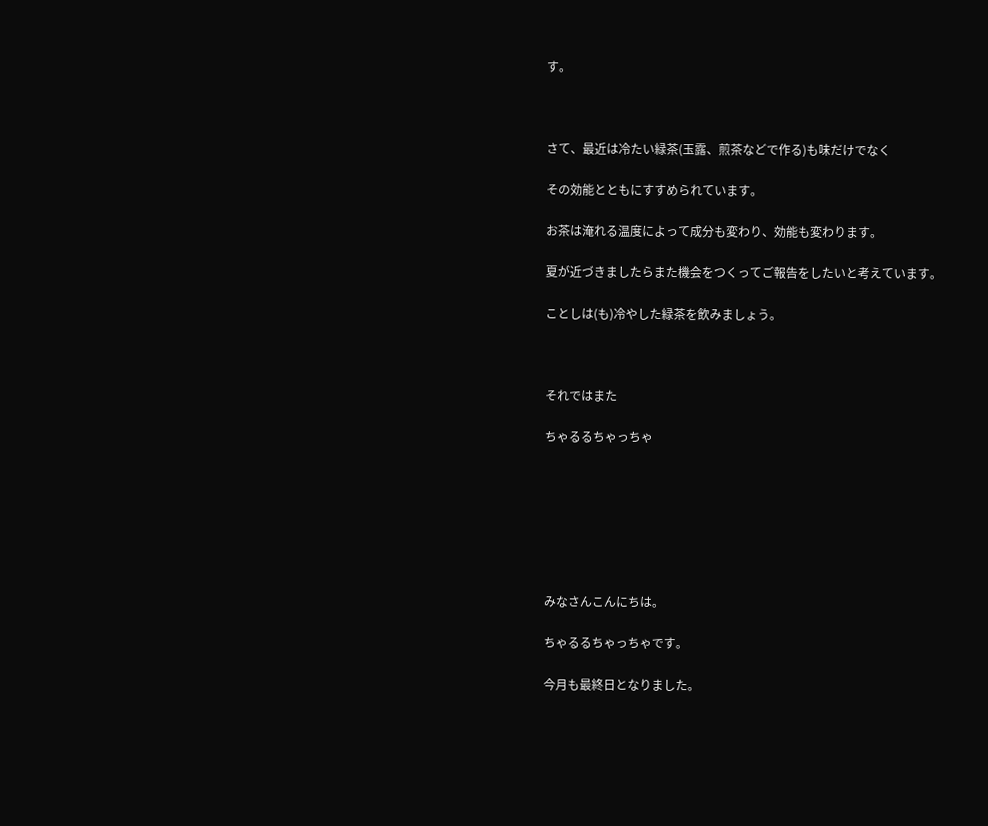す。



さて、最近は冷たい緑茶(玉露、煎茶などで作る)も味だけでなく

その効能とともにすすめられています。

お茶は淹れる温度によって成分も変わり、効能も変わります。

夏が近づきましたらまた機会をつくってご報告をしたいと考えています。

ことしは(も)冷やした緑茶を飲みましょう。



それではまた

ちゃるるちゃっちゃ







みなさんこんにちは。

ちゃるるちゃっちゃです。

今月も最終日となりました。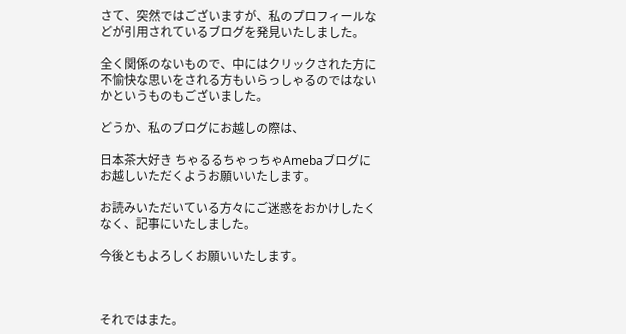さて、突然ではございますが、私のプロフィールなどが引用されているブログを発見いたしました。

全く関係のないもので、中にはクリックされた方に不愉快な思いをされる方もいらっしゃるのではないかというものもございました。

どうか、私のブログにお越しの際は、

日本茶大好き ちゃるるちゃっちゃAmebaブログにお越しいただくようお願いいたします。

お読みいただいている方々にご迷惑をおかけしたくなく、記事にいたしました。

今後ともよろしくお願いいたします。



それではまた。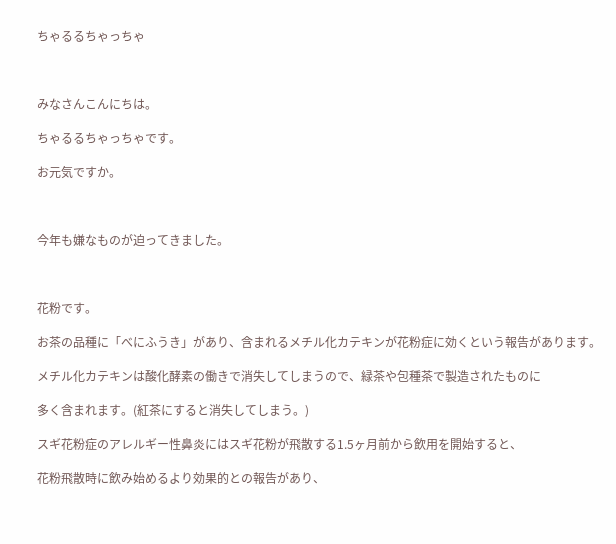ちゃるるちゃっちゃ



みなさんこんにちは。

ちゃるるちゃっちゃです。

お元気ですか。



今年も嫌なものが迫ってきました。



花粉です。

お茶の品種に「べにふうき」があり、含まれるメチル化カテキンが花粉症に効くという報告があります。

メチル化カテキンは酸化酵素の働きで消失してしまうので、緑茶や包種茶で製造されたものに

多く含まれます。(紅茶にすると消失してしまう。)

スギ花粉症のアレルギー性鼻炎にはスギ花粉が飛散する1.5ヶ月前から飲用を開始すると、

花粉飛散時に飲み始めるより効果的との報告があり、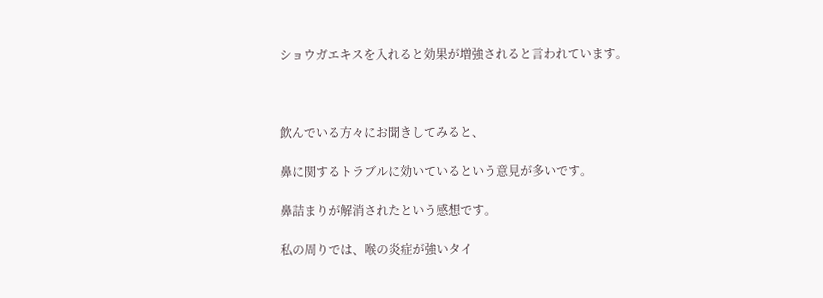ショウガエキスを入れると効果が増強されると言われています。



飲んでいる方々にお聞きしてみると、

鼻に関するトラブルに効いているという意見が多いです。

鼻詰まりが解消されたという感想です。

私の周りでは、喉の炎症が強いタイ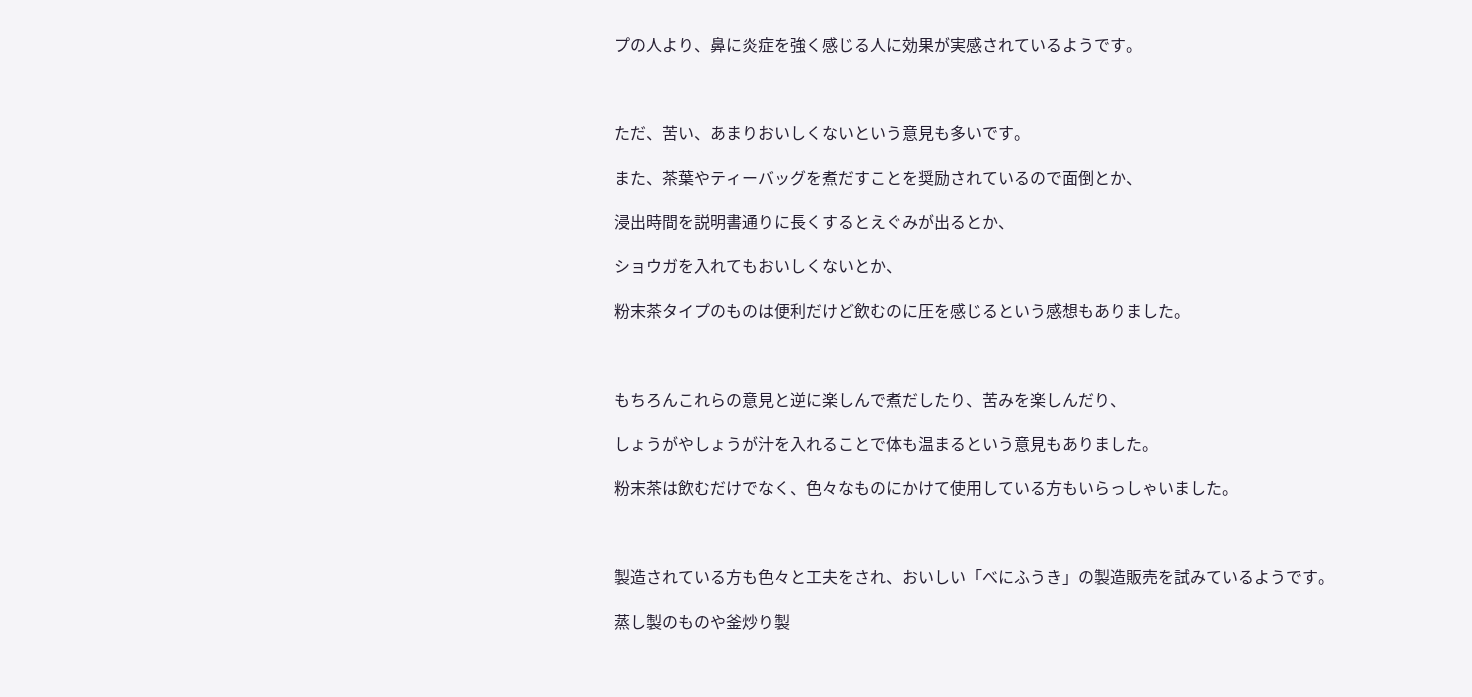プの人より、鼻に炎症を強く感じる人に効果が実感されているようです。



ただ、苦い、あまりおいしくないという意見も多いです。

また、茶葉やティーバッグを煮だすことを奨励されているので面倒とか、

浸出時間を説明書通りに長くするとえぐみが出るとか、

ショウガを入れてもおいしくないとか、

粉末茶タイプのものは便利だけど飲むのに圧を感じるという感想もありました。



もちろんこれらの意見と逆に楽しんで煮だしたり、苦みを楽しんだり、

しょうがやしょうが汁を入れることで体も温まるという意見もありました。

粉末茶は飲むだけでなく、色々なものにかけて使用している方もいらっしゃいました。



製造されている方も色々と工夫をされ、おいしい「べにふうき」の製造販売を試みているようです。

蒸し製のものや釜炒り製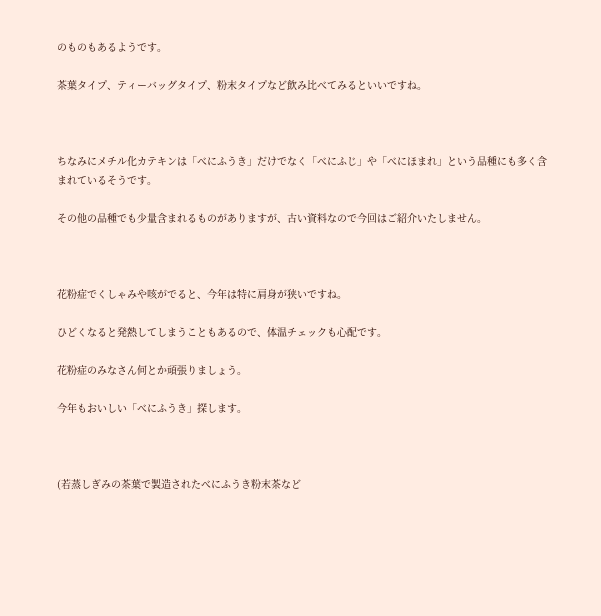のものもあるようです。

茶葉タイプ、ティーバッグタイプ、粉末タイプなど飲み比べてみるといいですね。



ちなみにメチル化カテキンは「べにふうき」だけでなく「べにふじ」や「べにほまれ」という品種にも多く含まれているそうです。

その他の品種でも少量含まれるものがありますが、古い資料なので今回はご紹介いたしません。



花粉症でくしゃみや咳がでると、今年は特に肩身が狭いですね。

ひどくなると発熱してしまうこともあるので、体温チェックも心配です。

花粉症のみなさん何とか頑張りましょう。

今年もおいしい「べにふうき」探します。



(若蒸しぎみの茶葉で製造されたべにふうき粉末茶など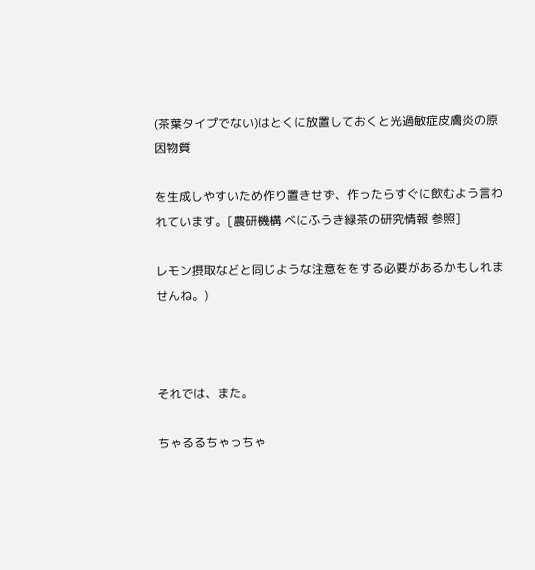(茶葉タイプでない)はとくに放置しておくと光過敏症皮膚炎の原因物質

を生成しやすいため作り置きせず、作ったらすぐに飲むよう言われています。[農研機構 べにふうき緑茶の研究情報 参照]

レモン摂取などと同じような注意ををする必要があるかもしれませんね。)



それでは、また。

ちゃるるちゃっちゃ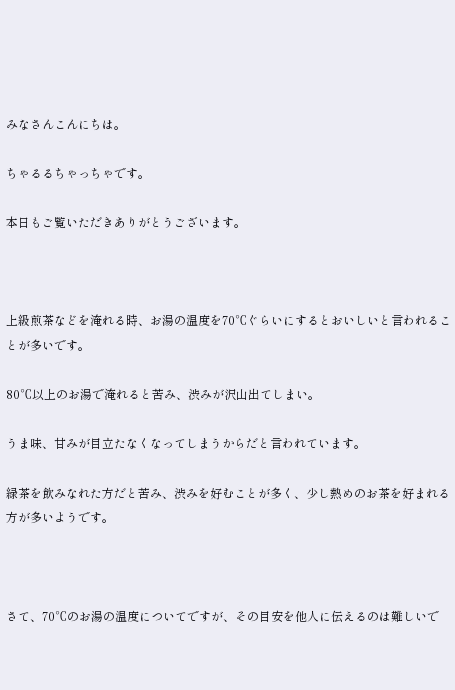みなさんこんにちは。

ちゃるるちゃっちゃです。

本日もご覧いただきありがとうございます。



上級煎茶などを淹れる時、お湯の温度を70℃ぐらいにするとおいしいと言われることが多いです。

80℃以上のお湯で淹れると苦み、渋みが沢山出てしまい。

うま味、甘みが目立たなくなってしまうからだと言われています。

緑茶を飲みなれた方だと苦み、渋みを好むことが多く、少し熱めのお茶を好まれる方が多いようです。



さて、70℃のお湯の温度についてですが、その目安を他人に伝えるのは難しいで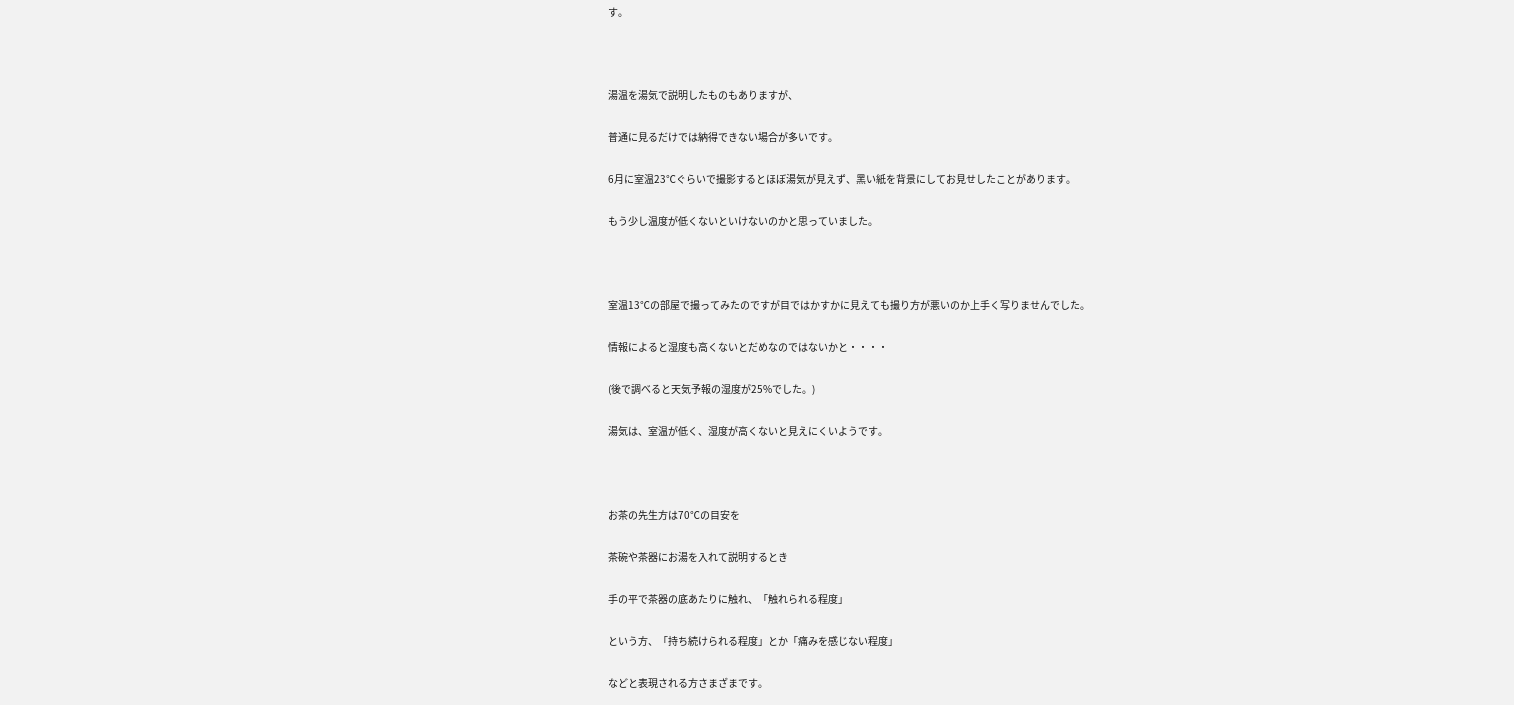す。



湯温を湯気で説明したものもありますが、

普通に見るだけでは納得できない場合が多いです。

6月に室温23℃ぐらいで撮影するとほぼ湯気が見えず、黑い紙を背景にしてお見せしたことがあります。

もう少し温度が低くないといけないのかと思っていました。



室温13℃の部屋で撮ってみたのですが目ではかすかに見えても撮り方が悪いのか上手く写りませんでした。

情報によると湿度も高くないとだめなのではないかと・・・・

(後で調べると天気予報の湿度が25%でした。)

湯気は、室温が低く、湿度が高くないと見えにくいようです。



お茶の先生方は70℃の目安を

茶碗や茶器にお湯を入れて説明するとき

手の平で茶器の底あたりに触れ、「触れられる程度」

という方、「持ち続けられる程度」とか「痛みを感じない程度」

などと表現される方さまざまです。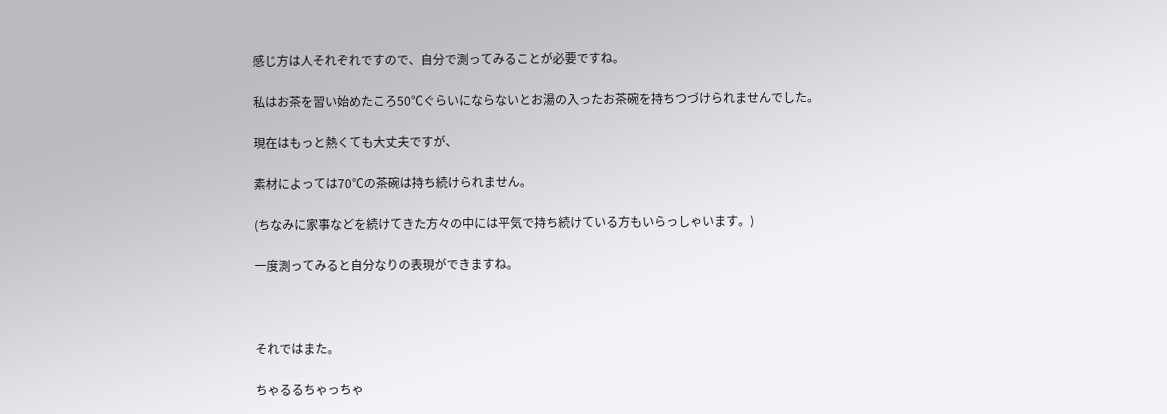感じ方は人それぞれですので、自分で測ってみることが必要ですね。

私はお茶を習い始めたころ50℃ぐらいにならないとお湯の入ったお茶碗を持ちつづけられませんでした。

現在はもっと熱くても大丈夫ですが、

素材によっては70℃の茶碗は持ち続けられません。

(ちなみに家事などを続けてきた方々の中には平気で持ち続けている方もいらっしゃいます。)

一度測ってみると自分なりの表現ができますね。



それではまた。

ちゃるるちゃっちゃ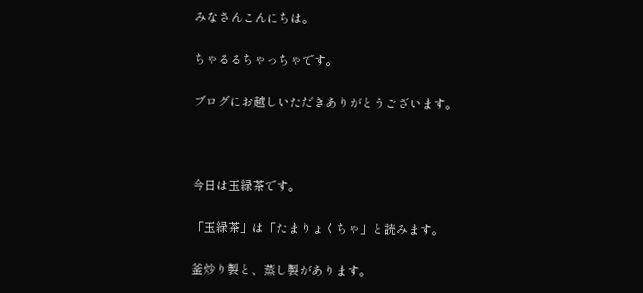みなさんこんにちは。

ちゃるるちゃっちゃです。

ブログにお越しいただきありがとうございます。



今日は玉緑茶です。

「玉緑茶」は「たまりょくちゃ」と読みます。

釜炒り製と、蒸し製があります。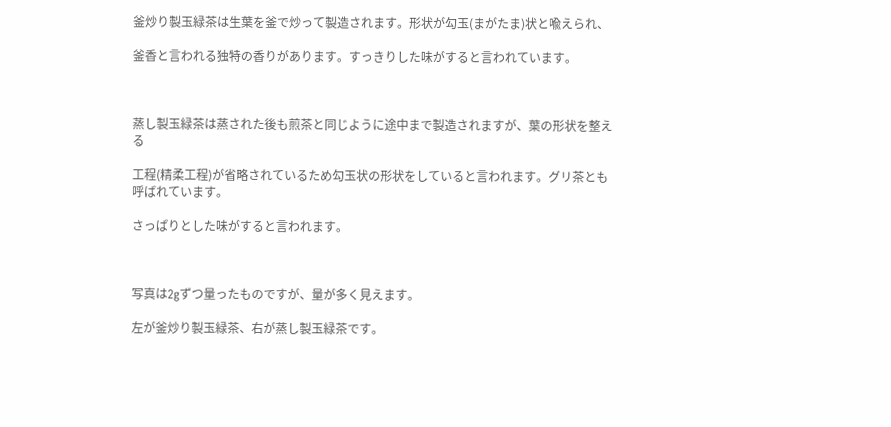釜炒り製玉緑茶は生葉を釜で炒って製造されます。形状が勾玉(まがたま)状と喩えられ、

釜香と言われる独特の香りがあります。すっきりした味がすると言われています。



蒸し製玉緑茶は蒸された後も煎茶と同じように途中まで製造されますが、葉の形状を整える

工程(精柔工程)が省略されているため勾玉状の形状をしていると言われます。グリ茶とも呼ばれています。

さっぱりとした味がすると言われます。



写真は2gずつ量ったものですが、量が多く見えます。

左が釜炒り製玉緑茶、右が蒸し製玉緑茶です。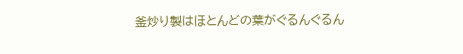釜炒り製はほとんどの葉がぐるんぐるん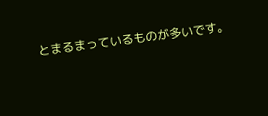とまるまっているものが多いです。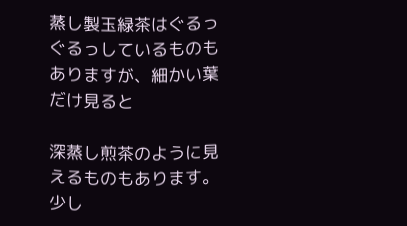蒸し製玉緑茶はぐるっぐるっしているものもありますが、細かい葉だけ見ると

深蒸し煎茶のように見えるものもあります。少し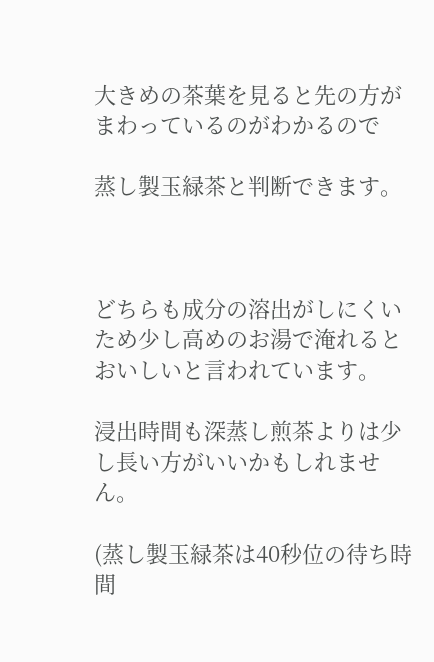大きめの茶葉を見ると先の方がまわっているのがわかるので

蒸し製玉緑茶と判断できます。



どちらも成分の溶出がしにくいため少し高めのお湯で淹れるとおいしいと言われています。

浸出時間も深蒸し煎茶よりは少し長い方がいいかもしれません。

(蒸し製玉緑茶は40秒位の待ち時間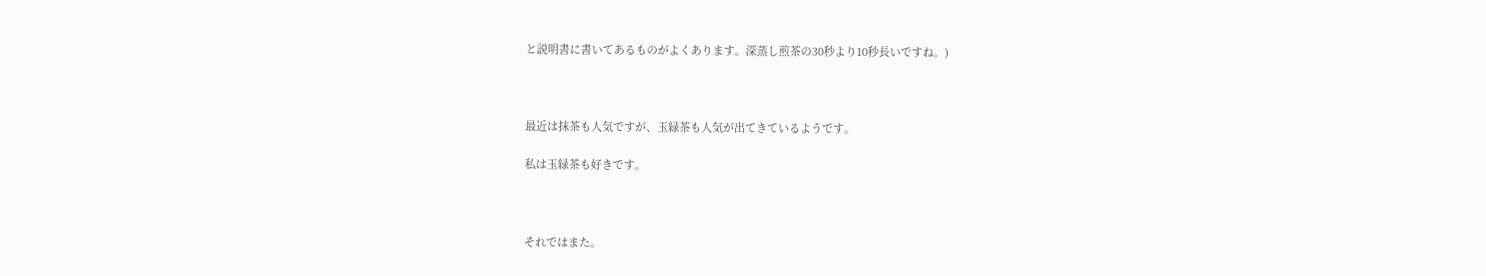と説明書に書いてあるものがよくあります。深蒸し煎茶の30秒より10秒長いですね。)



最近は抹茶も人気ですが、玉緑茶も人気が出てきているようです。

私は玉緑茶も好きです。



それではまた。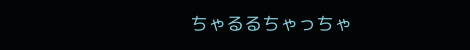ちゃるるちゃっちゃ